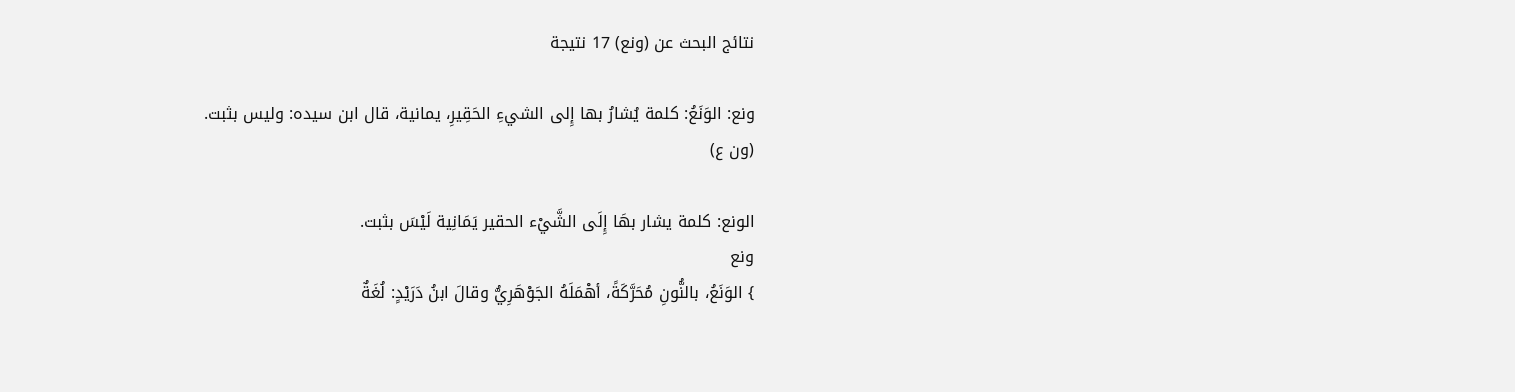نتائج البحث عن (ونع) 17 نتيجة

ونع: الوَنَعُ: كلمة يُشارُ بها إِلى الشيءِ الحَقِيرِ، يمانية، قال ابن سيده: وليس بثبت.
(ون ع)

الونع: كلمة يشار بهَا إِلَى الشَّيْء الحقير يَمَانِية لَيْسَ بثبت.
ونع
} الوَنَعُ، بالنُّونِ مُحَرَّكَةً، أهْمَلَهُ الجَوْهَرِيُّ وقالَ ابنُ دَرَيْدٍ: لُغَةٌ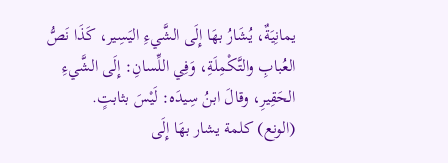يمانِيَةٌ، يُشَارُ بهَا إِلَى الشَّيءِ اليَسِير، كَذَا نَصُّ العُبابِ والتَّكْمِلَةِ، وَفِي اللِّسانِ: إِلَى الشَّيءِ الحَقِيرِ، وقالَ ابنُ سِيدَه: لَيْسَ بثابتٍ.
(الونع) كلمة يشار بهَا إِلَى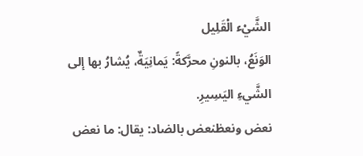الشَّيْء الْقَلِيل
الوَنَعُ، بالنونِ محرَّكةً: يَمانِيَةٌ، يُشارُ بها إلى الشَّيءِ اليَسِيرِ.
نعض ونعظنعض بالضاد: يقال: ما نعض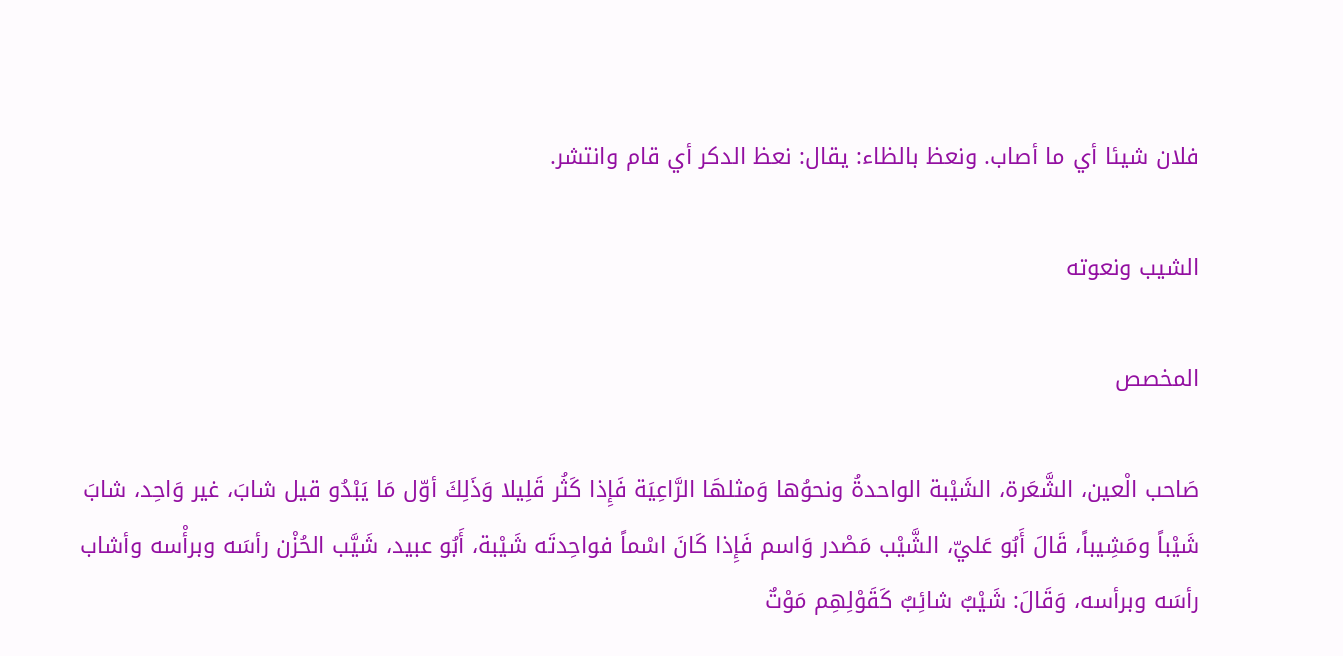فلان شيئا أي ما أصاب. ونعظ بالظاء: يقال: نعظ الدكر أي قام وانتشر.

الشيب ونعوته

المخصص

صَاحب الْعين، الشَّعَرة، الشَيْبة الواحدةُ ونحوُها وَمثلهَا الرَّاعِيَة فَإِذا كَثُر قَلِيلا وَذَلِكَ أوّل مَا يَبْدُو قيل شابَ، غير وَاحِد، شابَ شَيْباً ومَشِيباً، قَالَ أَبُو عَليّ، الشَّيْب مَصْدر وَاسم فَإِذا كَانَ اسْماً فواحِدتَه شَيْبة، أَبُو عبيد، شَيَّب الحُزْن رأسَه وبرأْسه وأشاب رأسَه وبرأسه، وَقَالَ: شَيْبٌ شائِبٌ كَقَوْلِهِم مَوْتٌ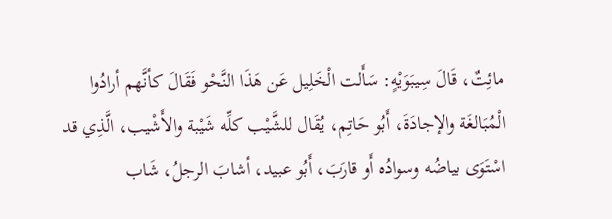مائِتٌ، قَالَ سِيبَوَيْهٍ: سَأَلت الْخَلِيل عَن هَذَا النَّحْو فَقَالَ كأنَّهم أرادُوا الْمُبَالغَة والإجادَةَ، أَبُو حَاتِم، يُقَال للشَّيْب كلِّه شَيْبة والأَشْيب، الَّذِي قد اسْتَوَى بياضُه وسوادُه أَو قارَبَ، أَبُو عبيد، أشابَ الرجلُ، شَاب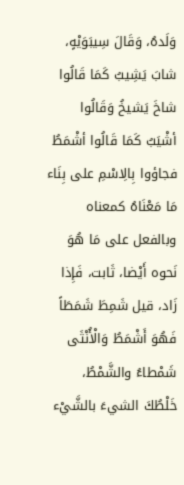وَلَدهُ، وَقَالَ سِيبَوَيْهٍ، شابَ يَشِيبُ كَمَا قَالُوا شاخَ يَشيخُ وَقَالُوا أشْيَبُ كَمَا قَالُوا أشْمَطُ فجاؤوا بِالِاسْمِ على بِنَاء مَا مَعْنَاهُ كمعناه وبالفعل على مَا هُوَ نَحوه أَيْضا، ثَابت، فَإِذا زَاد، قيل شَمِطَ شَمَطَاً فَهُوَ أَشْمَطُ وَالْأُنْثَى شَمْطاءُ والشَّمْطُ، خَلْطُكَ الشيءَ بالشَّيْء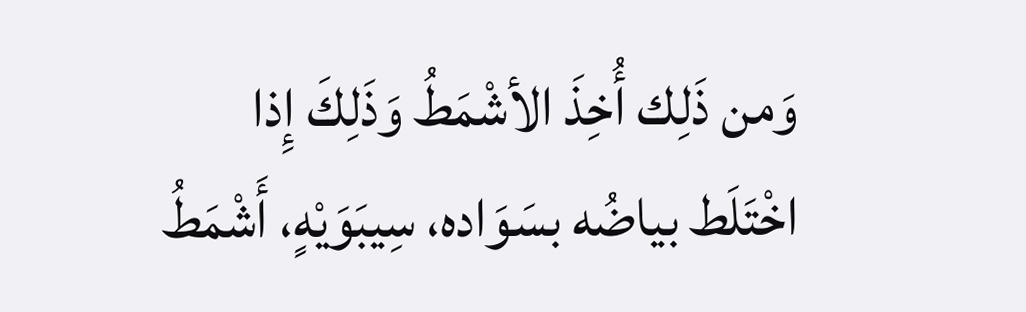وَمن ذَلِك أُخِذَ الأشْمَطُ وَذَلِكَ إِذا اخْتَلَط بياضُه بسَوَاده، سِيبَوَيْهٍ، أَشْمَطُ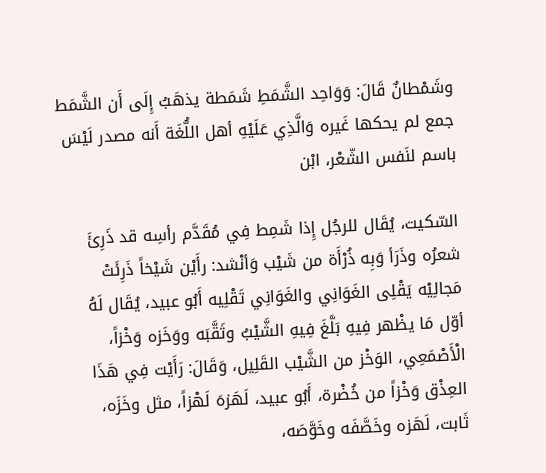وشَمْطانٌ قَالَ: وَوَاحِد الشَّمَطِ شَمَطة يذهَبُ إِلَى أَن الشَّمَط جمع لم يحكها غَيره وَالَّذِي عَلَيْهِ أهل اللُّغَة أَنه مصدر لَيْسَ باسم لنَفس الشّعْر، ابْن

السّكيت، يُقَال للرجُل إِذا شَمِط فِي مُقَدَّم رأسِه قد ذَرِئَ شعرُه وذَرَأ وَبِه ذُرْأَة من شَيْب وَأنْشد: رأَيْن شَيْخاً ذَرِئَتْ مَجالِيْه يَقْلِى الغَوَانِي والغَوَانِي تَقْلِيه أَبُو عبيد، يُقَال لَهُ أوّل مَا يظْهر فِيهِ بَلَّغَ فِيهِ الشَّيْبُ وثَقَّبَه ووَخَزه وَخْزاً، الْأَصْمَعِي، الوَخْز من الشَّيْب القَلِيل، وَقَالَ: رَأَيْت فِي هَذَا العِذْق وَخْزاً من خُضْرة، أَبُو عبيد، لَهَزهَ لَهْزاً، مثل وخَزَه، ثَابت، لَهَزه وخَصَّفَه وخَوَّصَه،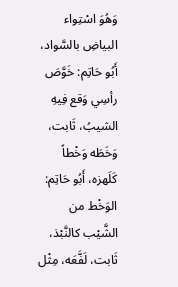وَهُوَ اسْتِواء البياضِ بالسَّواد، أَبُو حَاتِم: خَوَّصَ رأسِي وَقع فِيهِ الشيبُ، ثَابت، وَخَطَه وَخْطاً كَلَهزه، أَبُو حَاتِم: الوَخْط من الشَّيْب كالنَّبْذ، ثَابت، لَفَّعَه، مِثْل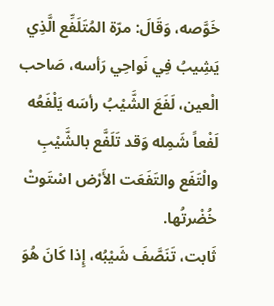خَوَّصه، وَقَالَ: مرّة المُتَلَفِّع الَّذِي يَشِيبُ فِي نَواحِي رَأسه، صَاحب الْعين، لَفَعَ الشَّيْبُ رأسَه يَلْفَعُه لَفْعاً شَمِله وَقد تَلَفَّع بالشَّيْبِ والْتَفَع والتَفَعَت الأَرْض اسْتَوتْ خُضْرتُها.
ثَابت، تَنَصَّفَ شَيْبُه، إِذا كَانَ هُوَ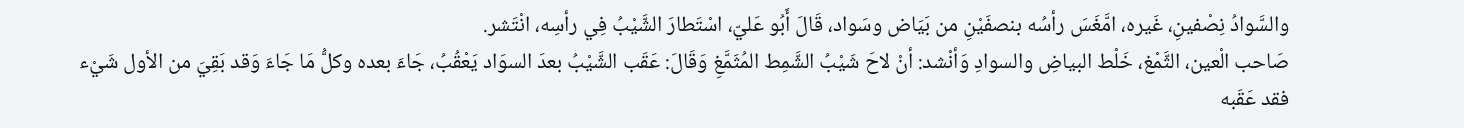والسَّوادُ نِصْفينِ، غَيره، امَّغَسَ رأسُه بنصفَيْنِ من بَيَاض وسَواد، قَالَ أَبُو عَليّ، اسْتَطارَ الشَّيْبُ فِي رأسِه، انْتَشر.
صَاحب الْعين، الثَّمْغ، خَلْط البياضِ والسوادِ وَأنْشد: أنْ لاحَ شَيْبُ الشَّمِط المُثَمَّغِ وَقَالَ: عَقَب الشَّيْبُ بعدَ السوَاد يَعْقُبُ، جَاءَ بعده وكلُّ مَا جَاءَ وَقد بَقِيَ من الأول شَيْء فقد عَقَبه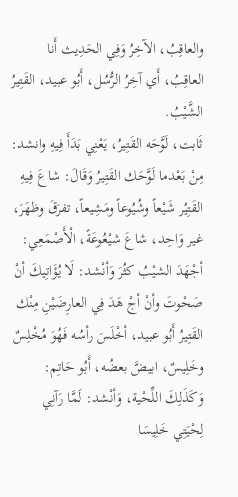والعاقِبُ، الآخِرُ وَفِي الحَدِيث أَنا العاقِبُ، أَي آخِرُ الرُّسُل، أَبُو عبيد، القَتِيرُ الشَّيْبُ.
ثَابت، لَوَّحَه القَتِيرُ، يَعْنِي بَدَأَ فِيهِ وانشد: مِنْ بَعْدما لَوَّحَك القَتِيرُ وَقَالَ: شاعَ فِيهِ القَتِيُر شَيْعاً وشُيُوعاً ومَشِيعاً، تفرَقَ وظهَرَ، غير وَاحِد، شاعَ شيْعُوعَةً، الْأَصْمَعِي: أجْهَدَ الشيْبُ كثُرَ وَأنْشد: لَا يُؤَاتِيكَ أنْ صَحْوتَ وأنْ أجْ هَدَ فِي العارِضَيْنِ مِنْك القَتِيرُ أَبُو عبيد، أخْلَسَ رأسُه فَهُوَ مُخْلِسٌ وخَلِيسٌ، ابيضَّ بعضُه، أَبُو حَاتِم: وَكَذَلِكَ اللِّحْية، وَأنْشد: لَمَّا رَآنِي لِحْيَتِي خَلِيسَا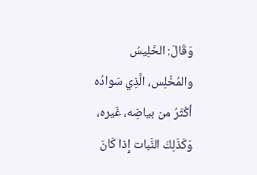وَقَالَ: الخَلِيسُ والمُخْلِس، الَّذِي سَوادُه أكْثَرُ من بياضِه، غَيره، وَكَذَلِكَ النَّبات إِذا كَانَ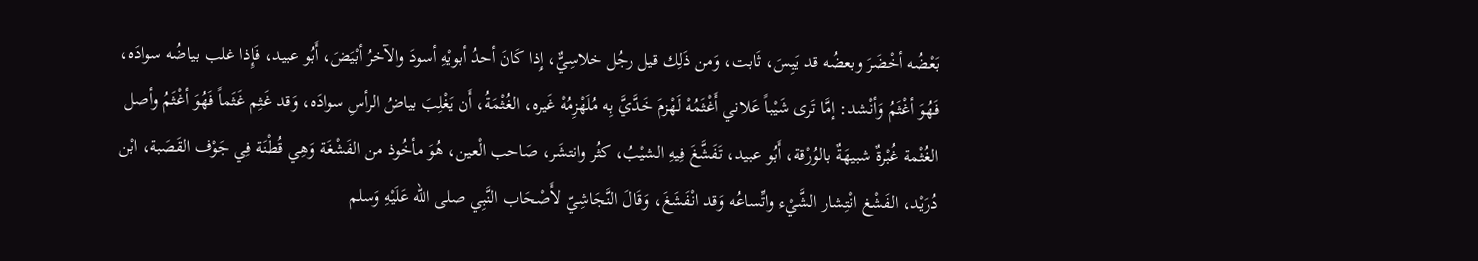بَعْضُه أخْضَرَ وبعضُه قد يَبِسَ، ثَابت، وَمن ذَلِك قيل رجُل خلاسِيٌّ، إِذا كَانَ أحدُ أبويْهِ أسودَ والآخرُ أبْيَضَ، أَبُو عبيد، فَإِذا غلب بياضُه سوادَه، فَهُوَ أغْثَمُ وَأنْشد: إمَّا تَرى شَيْباً عَلاني أَغْثَمُهْ لَهْزمَ خَدَّيَّ بِه مُلَهْزِمُهْ غَيره، الغُثْمَةُ، أَن يَغْلِبَ بياضُ الرأسِ سوادَه، وَقد غَثِم غَثَماً فَهُوَ أغْثَمُ وأصل الغُثْمة غُبْرةٌ شبيهَةٌ بالوُرْقة، أَبُو عبيد، تَفَشَّغَ فِيهِ الشيْبُ، كثُر وانتشَر، صَاحب الْعين، هُوَ مأخُوذ من الفَشْغَة وَهِي قُطْنَة فِي جَوْف القَصَبة، ابْن دُرَيْد، الفَشْغ انْتِشار الشَّيْء واتِّساعُه وَقد انْفَشَغَ، وَقَالَ النَّجَاشِيّ لأَصْحَاب النَّبِي صلى الله عَلَيْهِ وَسلم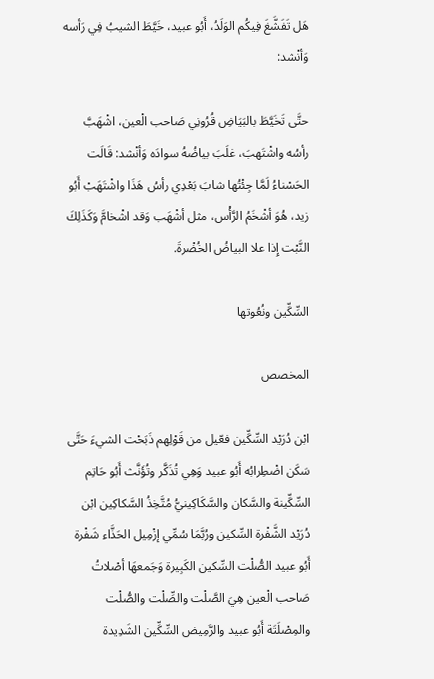هَل تَفَشَّغَ فِيكُم الوَلَدُ، أَبُو عبيد، خَيَّطَ الشيبُ فِي رَأسه وَأنْشد:

حتَّى تَخَيَّطَ بالبَيَاضِ قُرُونِي صَاحب الْعين، اشْهَبَّ رأسُه واشْتَهبَ، غلَبَ بياضُهُ سوادَه وَأنْشد: قَالَت الحَسْناءُ لَمَّا جِئْتُها شابَ بَعْدِي رأسُ هَذَا واشْتَهَبْ أَبُو زيد، هُوَ أشْخَمُ الرَّأْس، مثل أشْهَب وَقد اشْخامَّ وَكَذَلِكَ النَّبْت إِذا علا البياضُ الخُضْرةَ.

السِّكِّين ونُعُوتها

المخصص

ابْن دُرَيْد السِّكِّين فعّيل من قَوْلِهم ذَبَحْت الشيءَ حَتَّى سَكَن اضْطِرابُه أَبُو عبيد وَهِي تُذَكَّر وتُؤَنَّث أَبُو حَاتِم السِّكِّينة والسَّكان والسَّكَاكِينيُّ مُتَّخِذُ السَّكاكِين ابْن دُرَيْد الشَّفْرة السِّكين ورُبَّمَا سُمِّي إزْمِيل الحَذَّاء شَفْرة أَبُو عبيد الصُّلْت السِّكين الكَبِيرة وَجَمعهَا أصْلاتُ صَاحب الْعين هِيَ الصَّلْت والصِّلْت والصُّلْت والمِصْلَتَة أَبُو عبيد والرَّمِيض السِّكِّين الشَدِيدة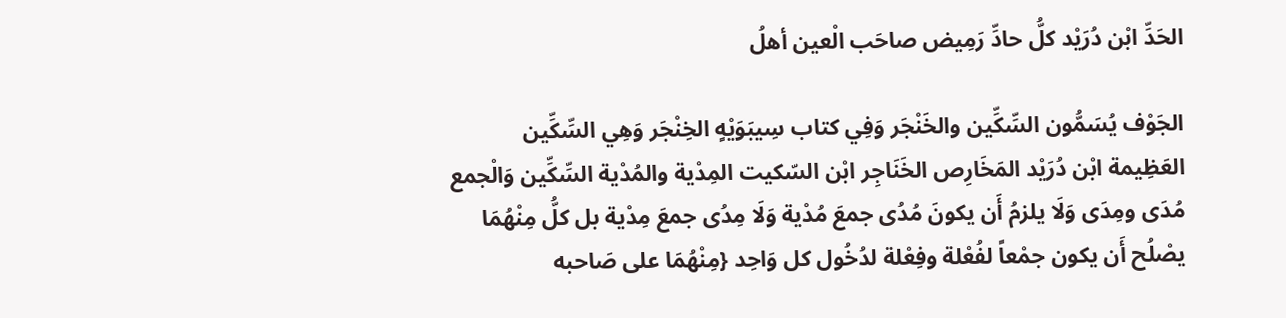الحَدِّ ابْن دُرَيْد كلُّ حادِّ رَمِيض صاحَب الْعين أهلُ

الجَوْف يُسَمُّون السِّكِّين والخَنْجَر وَفِي كتاب سِيبَوَيْهٍ الخِنْجَر وَهِي السِّكِّين العَظِيمة ابْن دُرَيْد المَخَارِص الخَنَاجِر ابْن السّكيت المِدْية والمُدْية السِّكِّين وَالْجمع مُدَى ومِدَى وَلَا يلزمُ أَن يكونَ مُدُى جمعَ مُدْية وَلَا مِدُى جمعَ مِدْية بل كلُّ مِنْهُمَا يصْلُح أَن يكون جمْعاً لفُعْلة وفِعْلة لدُخُول كل وَاحِد {مِنْهُمَا على صَاحبه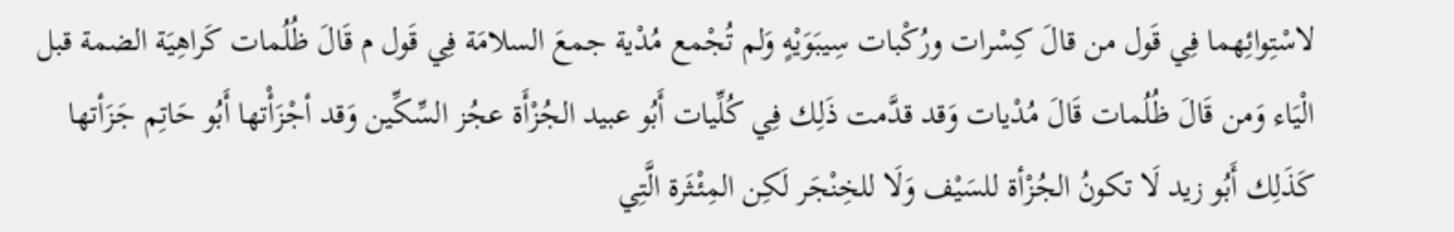لاسْتِوائِهما فِي قَول من قالَ كِسْرات ورُكْبات سِيبَوَيْهٍ وَلم تُجْمع مُدْية جمعَ السلامَة فِي قَول م قَالَ ظُلُمات كَراهِيَة الضمة قبل الْيَاء وَمن قَالَ ظُلُمات قَالَ مُدْيات وَقد قدَّمت ذَلِك فِي كُلِّيات أَبُو عبيد الجُزْأَة عجُز السِّكِّين وَقد أجْزَأْتها أَبُو حَاتِم جَزَأتها كَذَلِك أَبُو زيد لَا تكونُ الجُزْأة للسَيْف وَلَا للخِنْجَر لَكِن المِئْثَرة الَّتِي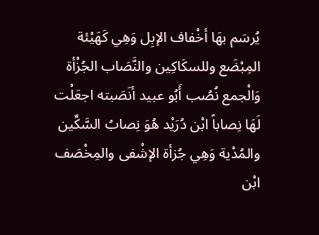يُرسَم بهَا أخْفاف الإبِل وَهِي كَهَيْئة المِبْضَع وللسكَاكِين والنَّصَاب الجُزْأة وَالْجمع نُصُب أَبُو عبيد أنَصَبته اجعَلْت لَهَا نِصاباً ابْن دُرَيْد هُوَ نِصابُ السَّكِّين والمُدْية وَهِي جُزأة الإشْفى والمِخْصَف ابْن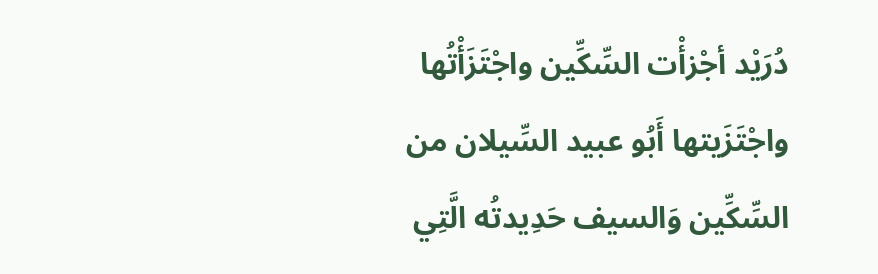دُرَيْد أجْزأْت السِّكِّين واجْتَزَأْتُها واجْتَزَيتها أَبُو عبيد السِّيلان من السِّكِّين وَالسيف حَدِيدتُه الَّتِي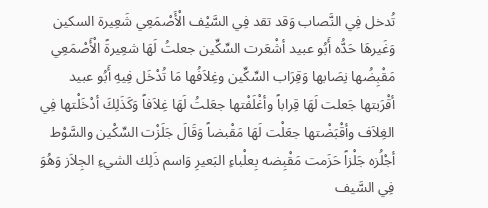تُدخل فِي النَّصاب وَقد تقد فِي السَّيْف الْأَصْمَعِي شَعِيرة السكين وَغَيرهَا حَدُّه أَبُو عبيد أشْعَرت السِّكِّين جعلتُ لَهَا شعِيرةً الْأَصْمَعِي مَقْبِضُها نِصَابها وَقِرَاب السِّكِّين وغِلاَفُها مَا تُدْخَل فِيهِ أَبُو عبيد أقْرَبتها جَعلت لَهَا قِراباً وأغْلَفْتها جعَلتُ لَهَا غِلاَفاً وَكَذَلِكَ أدْخَلْتها فِي الغِلاَف وأقْبَضْتها جعَلْت لَهَا مَقْبضاً وَقَالَ جَلَزْت السِّكْين والسَّوْط أجْلُزه جَلْزاً حَزَمت مَقْبِضه بِعلْباءِ البَعيرِ وَاسم ذَلِك الشيءِ الجِلاَز وَهُوَ فِي السَّيف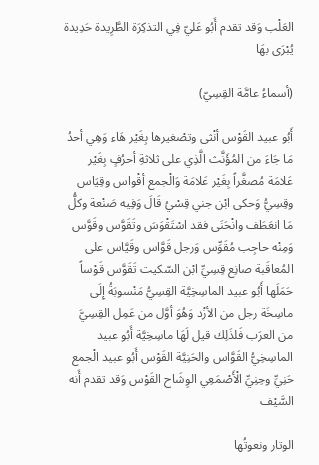العَلْب وَقد تقدم أَبُو عَليّ فِي التذكِرَة الطَّرِيدة حَدِيدة يُبْرَى بهَا

(أسماءُ عامَّة القِسِيّ)

أَبُو عبيد القَوْس أنْثى وتصْغيرها بِغَيْر هَاء وَهِي أحدُ مَا جَاءَ من المُؤَنَّث الَّذِي على ثلاثةِ أحرُفٍ بِغَيْر عَلامَة مُصغَّراً بِغَيْر عَلامَة وَالْجمع أقْواس وقِيَاس وقِسِيُّ وَحكى ابْن جني قِسْيُ قَالَ وَفِيه صَنْعة وكلُّ مَا انعَطَف وانْحَنَى فقد اسْتَقْوَسَ وتَقَوَّس وقَوَّس وَمِنْه حاجِب مُقَوِّس وَرجل قَوَّاس وقَيَّاس على المُعاقَبة صانِع قِسِيِّ ابْن السّكيت تَقَوَّس قَوْساً حَمَلَها أَبُو عبيد الماسِخِيَّة القِسِيُّ مَنْسوبَةُ إِلَى ماسِخَة رجل من الأزْد وَهُوَ أوَّل من عَمِل القِسِيَّ من العرَب فَلذَلِك قيل لَهَا ماسِخِيَّة أَبُو عبيد الماسِخِيُّ القَوَّاس والحَنِيَّة القَوْس أَبُو عبيد الْجمع حَنِيِّ وحِنِيِّ الْأَصْمَعِي الوِشَاح القَوْس وَقد تقدم أَنه السَّيْف

الوتار ونعوتُها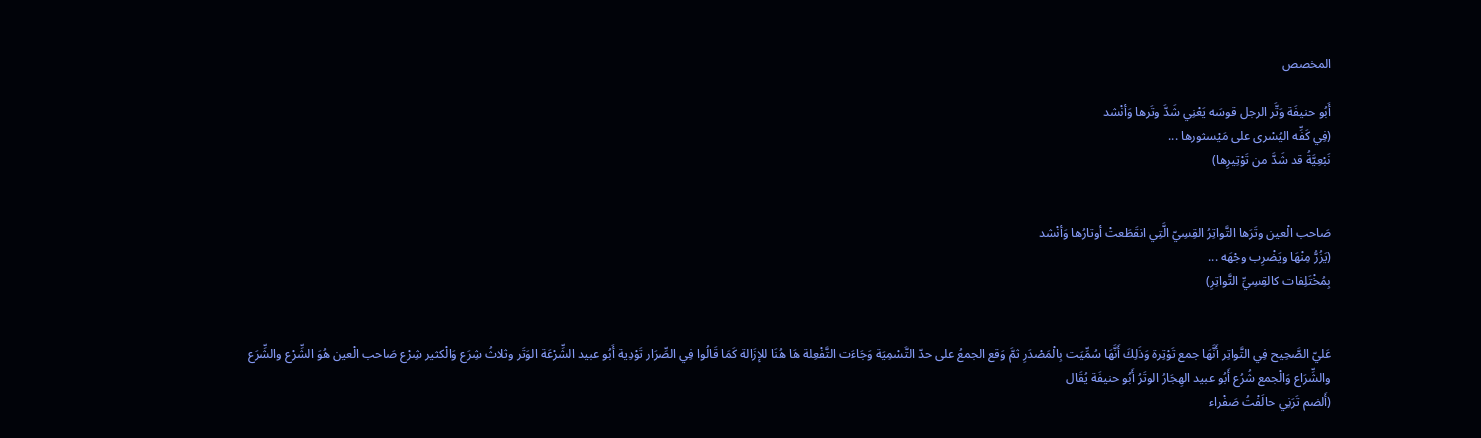المخصص

أَبُو حنيفَة وَتَّر الرجل قوسَه يَعْنِي شَدَّ وتَرها وَأنْشد
(فِي كَفِّه اليُسْرى على مَيْسثورها ...
نَبْعِيَّةُ قد شَدَّ من تَوْتِيرِها)


صَاحب الْعين وتَرَها التَّواتِرُ القِسِيّ الَّتِي انقَطَعتْ أوتارُها وَأنْشد
(يَزُرُّ مِنْهَا ويَضْرِب وجْهَه ...
بِمُخْتَلِفات كالقِسِيِّ التَّواتِرِ)


عَليّ الصَّحِيح فِي التَّواتِر أَنَّهَا جمع تَوْتِرة وَذَلِكَ أَنَّهَا سُمِّيَت بِالْمَصْدَرِ ثمَّ وَقع الجمعُ على حدّ التَّسْمِيَة وَجَاءَت التَّفْعِلة هَا هُنَا للإزَالة كَمَا قَالُوا فِي الصِّرَار تَوْدِية أَبُو عبيد الشِّرْعَة الوَتَر وثلاثُ شِرَع وَالْكثير شِرْع صَاحب الْعين هُوَ الشِّرْع والشِّرَع والشِّرَاع وَالْجمع شُرُع أَبُو عبيد الهِجَارُ الوتَرُ أَبُو حنيفَة يُقَال
(أَلضم تَرَنِي حالَفْتُ صَفْراء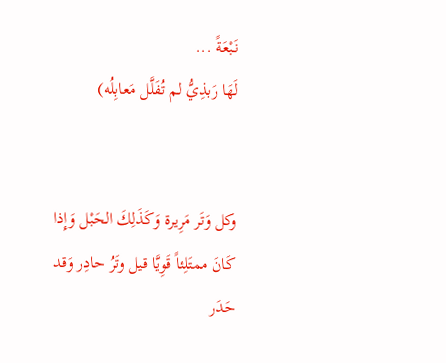نَبْعَةً ...
لَهَا رَبذِيُّ لم تُفَلَّل مَعابِلُه)


وكل وَتَر مَرِيرة وَكَذَلِكَ الحَبْل وَإِذا كَانَ ممتَلِئاً قَوِيَّا قيل وتَرُ حادِر وَقد حَدَر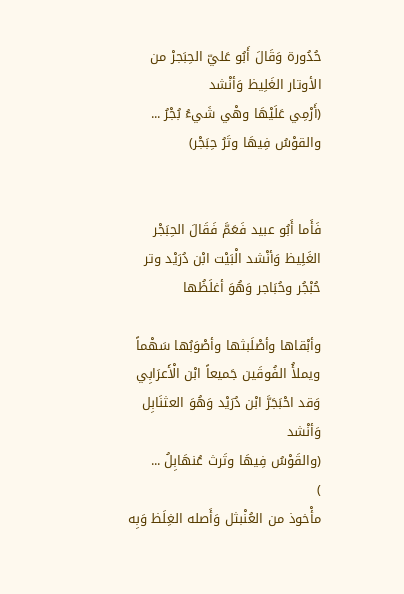حُدُورة وَقَالَ أَبُو عَليّ الحِبَجرْ من الأوتار الغَلِيظ وَأنْشد
(أَرْمِي عَلَيْهَا وهْي شَيءُ بُجْرُ ...
والقوْسُ فِيهَا وتَرُ حِبَجْر)


فَأَما أَبُو عبيد فَعَمَّ فَقَالَ الحِبَجْر الغَلِيظ وَأنْشد الْبَيْت ابْن دُرَيْد وتر حُبْجُر وحُبَاجر وَهُوَ أغلَظُها

وأبْقاها وأصْلَبثها وأصْوَبُها سَهْماً ويملأُ الفُوقَين جَميعاً ابْن الْأَعرَابِي وَقد احْبَجَرَّ ابْن دُرَيْد وَهُوَ العثنَابِل وَأنْشد
(والقَوْسُ فِيهَا وتَرث عُنهَابِلُ ...
)
مأْخوذ من العُنْبثل وَأَصله الغِلَظ وَبِه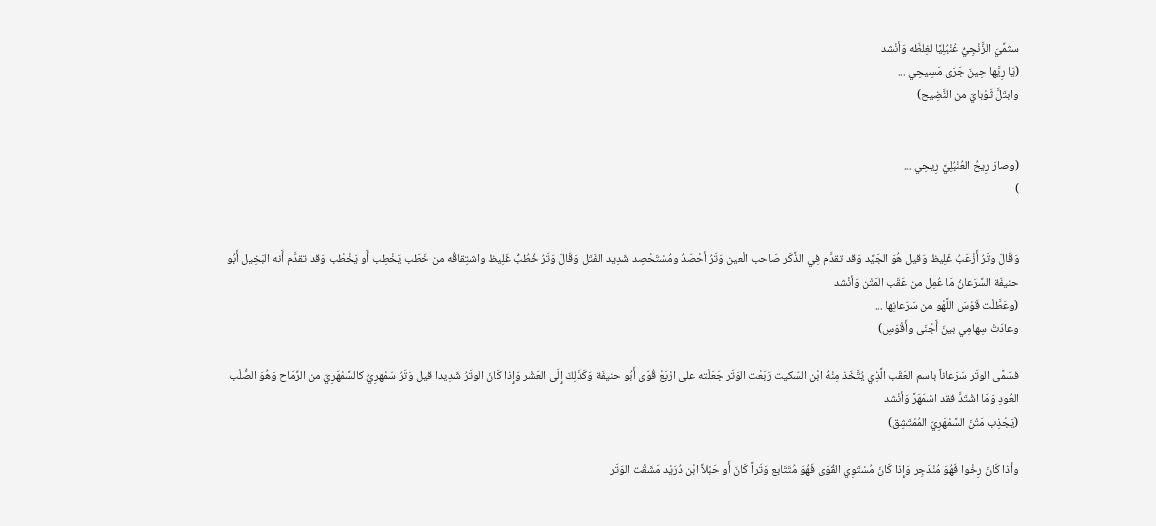سثمِّيَ الزَّنْجِيُّ عُنْبُلِيَّا لغِلظَه وَأنْشد
(يَا رِيَّها حِينَ جَرَى مَسِيحِي ...
وابتَلَّ ثَوْبايَ من النَّضِيح)


(وصارَ رِيحُ العُنْبُلِيَّ رِيحِي ...
)


وَقَالَ وتَرُ أَزْعَبُ غَلِيظ وَقيل هُوَ الجَيِّد وَقد تقدَّم فِي الذَّكَر صَاحب الْعين وَتَرُ أحْصَدُ ومُسْتَحْصِد شَدِيد الفَتَل وَقَالَ وَتَرُ خُطُبُّ غَلِيظ واشتِقاقُه من خَطَب يَخْطِب أَو يَخْطْب وَقد تقدَّم أَنه البَخِيل أَبُو حنيفَة السَّرَعانُ مَا عُمِل من عَقَب المَتْن وَأنْشد
(وعَطَّلْت قَوْسَ اللَّهْو من سَرَعانِها ...
وعادَتْ سِهامِي بينَ أَجْنَى وأَقْوَسِ)

فسَمَّى الوتَر سَرَعاناً باسم العَقَب الَّذِي يُتَّخَذ مِنْهُ ابْن السّكيت رَبَعْت الوَتَر جَعَلْته على ارْبَعْ قُوّى أَبُو حنيفَة وَكَذَلِكَ إِلَى العَشْر وَإِذا كَانَ الوتَرُ شَدِيدا قيل وَتَرُ سَمْهرِيُ كالسَّمْهَرِيّ من الرِّمَاح وَهُوَ الصُّلْب العُودِ وَمَا اشْتَدَّ فقد اسْمَهَرَّ وَأنْشد
(يَجْذِب مَتْنَ السَّمْهَرِيّ المُمْتَشِق)

وأذا كَانَ رِخْوا فَهُوَ مُنْدَجِر وَإِذا كَانَ مُسْتَوِي القُوَى فَهُوَ مُتَتَابع وَتَراً كَانَ أَو حَبْلاً ابْن دُرَيْد مَشَقْت الوَتَر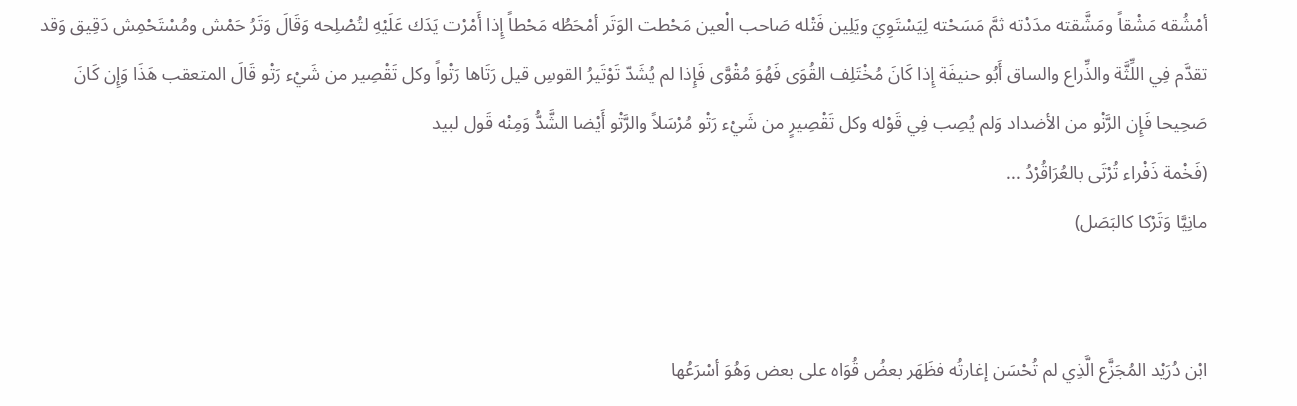أمْشُقه مَشْقاً ومَشَّقته مدَدْته ثمَّ مَسَحْته لِيَسْتَوِيَ ويَلِين فَتْله صَاحب الْعين مَحْطت الوَتَر أمْحَطُه مَحْطاً إِذا أَمْرْت يَدَك عَلَيْهِ لتُصْلِحه وَقَالَ وَتَرُ حَمْش ومُسْتَحْمِش دَقِيق وَقد تقدَّم فِي اللِّثَّة والذِّراع والساق أَبُو حنيفَة إِذا كَانَ مُخْتَلِف القُوَى فَهُوَ مُقْوَّى فَإِذا لم يُشَدّ تَوْتَيرُ القوسِ قيل رَتَاها رَتْواً وكل تَقْصِير من شَيْء رَتْو قَالَ المتعقب هَذَا وَإِن كَانَ صَحِيحا فَإِن الرَّنْو من الأضداد وَلم يُصِب فِي قَوْله وكل تَقْصِيرٍ من شَيْء رَتْو مُرْسَلاً والرَّتْو أَيْضا الشَّدُّ وَمِنْه قَول لبيد
(فَخْمة ذَفْراء تُرْتَى بالعُرَاقُرْدُ ...
مانِيَّا وَتَرْكا كالبَصَل)


ابْن دُرَيْد المُجَزَّع الَّذِي لم تُحْسَن إغارتُه فظَهَر بعضُ قُوَاه على بعض وَهُوَ أسْرَعُها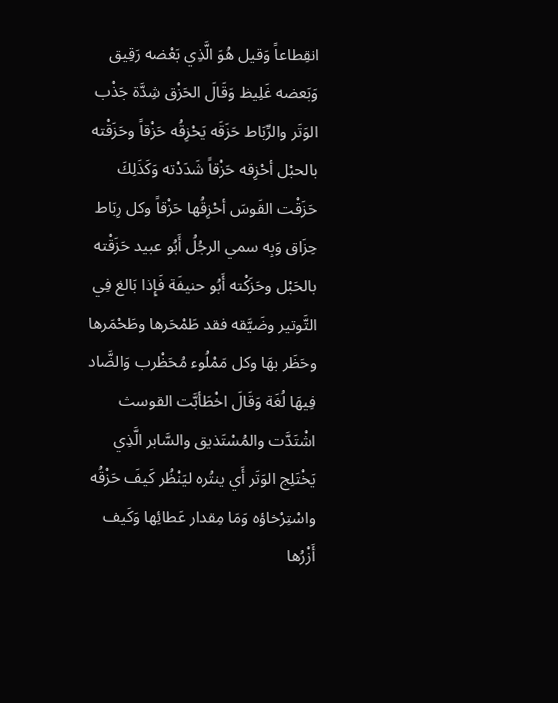انقِطاعاً وَقيل هُوَ الَّذِي بَعْضه رَقِيق وَبَعضه غَلِيظ وَقَالَ الحَزْق شِدَّة جَذْب الوَتَر والرِّبَاط حَزَقَه يَحْزِقُه حَزْقاً وحَزَقْته بالحبْل أحْزِقه حَزْقاً شَدَدْته وَكَذَلِكَ حَزَقْت القَوسَ أحْزِقُها حَزْقاً وكل رِبَاط حِزَاق وَبِه سمي الرجُلُ أَبُو عبيد حَزَقْته بالحَبْل وحَزَكْته أَبُو حنيفَة فَإِذا بَالغ فِي التَّوتير وضَيَّقه فقد طَمْحَرها وطَحْمَرها وحَظَر بهَا وكل مَمْلُوء مُحَظْرب وَالضَّاد فِيهَا لُغَة وَقَالَ اخْطَأبَّت القوسث اشْتَدَّت والمُسْتَذيق والسَّابر الَّذِي يَخْتَلِج الوَتَر أَي ينتُره ليَنْظُر كَيفَ حَزْقُه واسْتِرْخاؤه وَمَا مِقدار عَطائِها وَكَيف أَزْرُها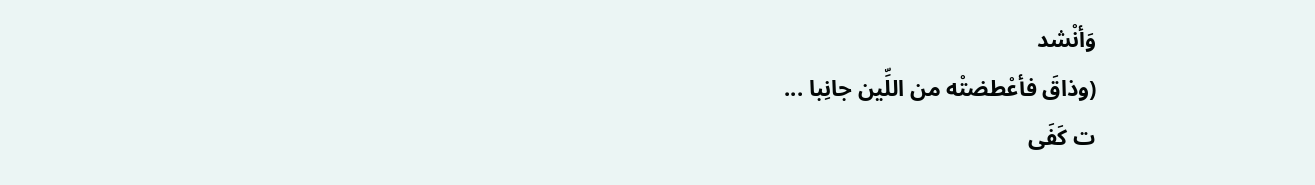وَأنْشد
(وذاقَ فأعْطضتْه من اللِّين جانِبا ...
ت كَفَى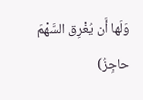وَلَها أَن يُغْرِق السَّهْمَ حاجِزُ)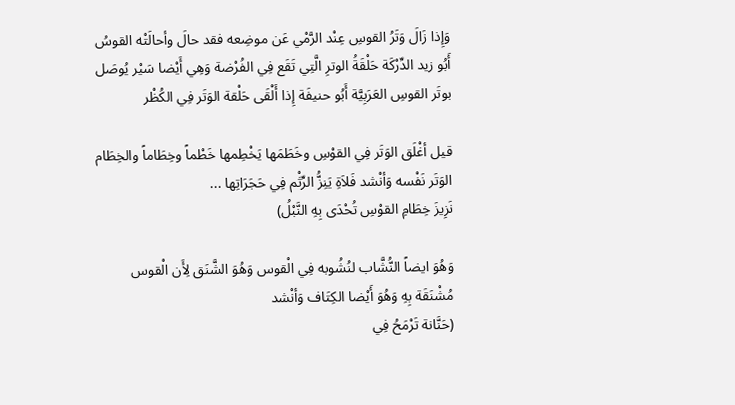وَإِذا زَالَ وَتَرُ القوسِ عِنْد الرَّمْي عَن موضِعه فقد حالَ وأحالَتْه القوسُ أَبُو زيد الدِّرْكَة حَلْقَةُ الوترِ الَّتِي تَقَع فِي الفُرْضة وَهِي أَيْضا سَيْر يُوصَل بوتَر القوسِ العَرَبِيَّة أَبُو حنيفَة إِذا أَلْقَى حَلْقة الوَتَر فِي الكُظْر

قيل أغْلَق الوَتَر فِي القوْسِ وخَطَمَها يَخْطِمها خَطْماً وخِطَاماً والخِطَام الوَتَر نَفْسه وَأنْشد فَلاَةِ يَنِزُّ الرِّثْم فِي حَجَرَاتِها ...
نَزِيزَ خِطَامِ القوْسِ تُحْدَى بِهِ النَّبْلُ)

وَهُوَ ايضاً النُّشَّاب لنُشُوبه فِي الْقوس وَهُوَ الشَّنَق لِأَن الْقوس مُشْنَقَة بِهِ وَهُوَ أَيْضا الكِتَاف وَأنْشد
(حَنَّانة تَرْمَحُ فِي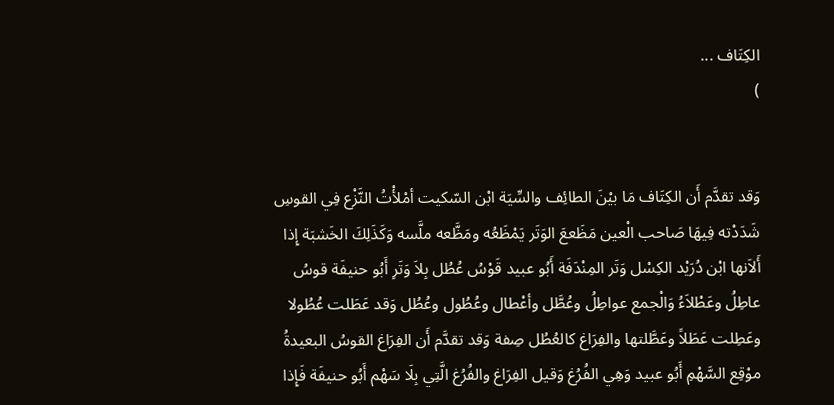الكِتَاف ...
)


وَقد تقدَّم أَن الكِتَاف مَا بيْنَ الطائِف والسِّيَة ابْن السّكيت أمْلأْتُ النَّزْع فِي القوسِ شَدَدْته فِيهَا صَاحب الْعين مَظَععَ الوَتَر يَمْظَعُه ومَظَّعه ملَّسه وَكَذَلِكَ الخَشبَة إِذا أَلاَنها ابْن دُرَيْد الكِسْل وَتَر المِنْدَفَة أَبُو عبيد قَوْسُ عُطُل بِلاَ وَتَرِ أَبُو حنيفَة قوسُ عاطِلُ وعَطْلاَءُ وَالْجمع عواطِلُ وعُطَّل وأعْطال وعُطُول وعُطُل وَقد عَطَلت عُطُولا وعَطِلت عَطَلاً وعَطَّلتها والفِرَاغ كالعُطُل صِفة وَقد تقدَّم أَن الفِرَاغ القوسُ البعيدةُ موْقِع السَّهْمِ أَبُو عبيد وَهِي الفُرُغ وَقيل الفِرَاغ والفُرُغ الَّتِي بِلَا سَهْم أَبُو حنيفَة فَإِذا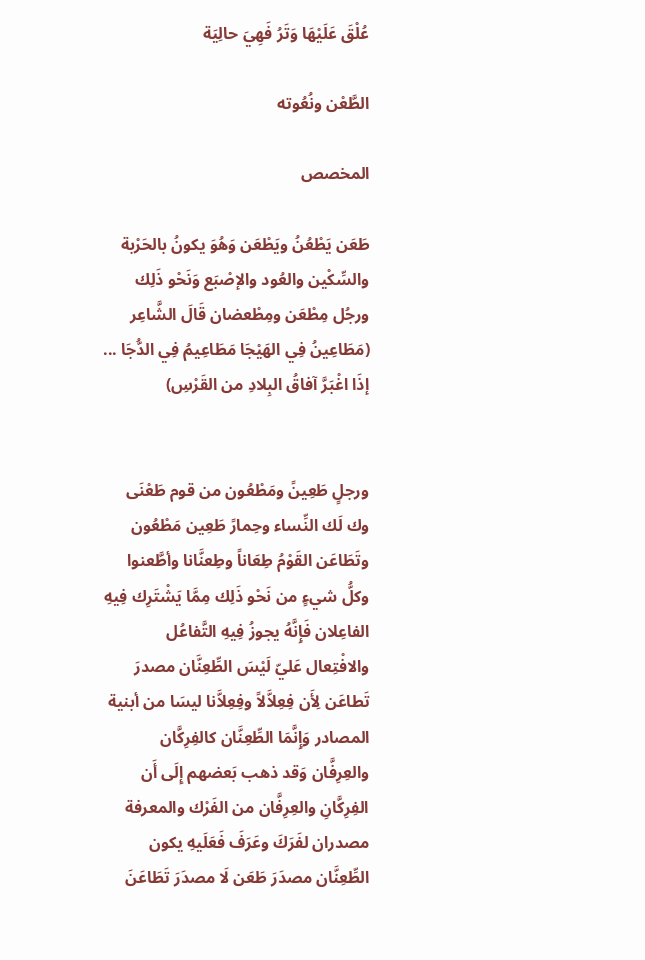عُلْقَ عَلَيْهَا وَتَرُ فَهِيَ حالِيَة

الطَّعْن ونُعُوته

المخصص

طَعَن يَطْعُنُ ويَطْعَن وَهُوَ يكونُ بالحَرْبة والسِّكْين والعُود والإصْبَع وَنَحْو ذَلِك ورجُل مِطْعَن ومِطْعضان قَالَ الشَّاعِر
(مَطَاعِينُ فِي الهَيْجَا مَطَاعِيمُ فِي الدُّجَا ...
إذَا اغْبَرَّ آفاقُ البِلادِ من القَرْسِ)


ورجلٍ طَعِينً ومَطْعُون من قوم طَعْنَى وك لَك النِّساء وحِمارً طَعِين مَطْعُون وتَطَاعَن القَوْمُ طِعَاناً وطِعنَّانا وأطَّعنوا وكلُّ شيءٍ من نَحْو ذَلِك مِمَّا يَشْتَرِك فِيهِ الفاعِلان فَإِنَّهُ يجوزُ فِيهِ التَّفاعُل والافْتِعال عَليّ لَيْسَ الطِّعِنَّان مصدرَ تَطاعَن لِأَن فِعِلاَّلاً وفِعِلاَّنا ليسَا من أبنية المصادر وَإِنَّمَا الطِّعِنَّان كالفِرِكَّان والعِرِفَّان وَقد ذهب بَعضهم إِلَى أَن الفِرِكَّانِ والعِرِفَّان من الفَرْك والمعرفة مصدران لفَرَكَ وعَرَفَ فَعَلَيهِ يكون الطِّعِنَّان مصدَرَ طَعَن لَا مصدَرَ تَطَاعَنَ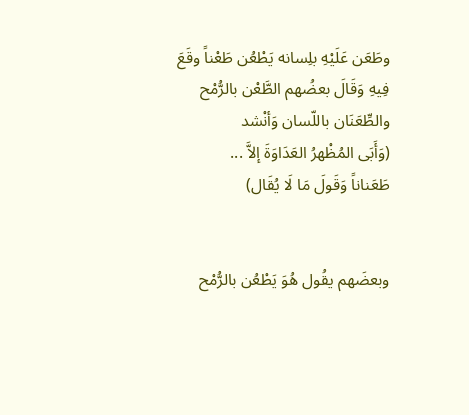وطَعَن عَلَيْهِ بلِسانه يَطْعُن طَعْناً وقَعَ فِيهِ وَقَالَ بعضُهم الطَّعْن بالرُّمْح والطِّعَنَان باللّسان وَأنْشد
(وَأَبَى المُظْهرُ العَدَاوَةَ إلاَّ ...
طَعَناناً وَقَولَ مَا لَا يُقَال)


وبعضَهم يقُول هُوَ يَطْعُن بالرُّمْح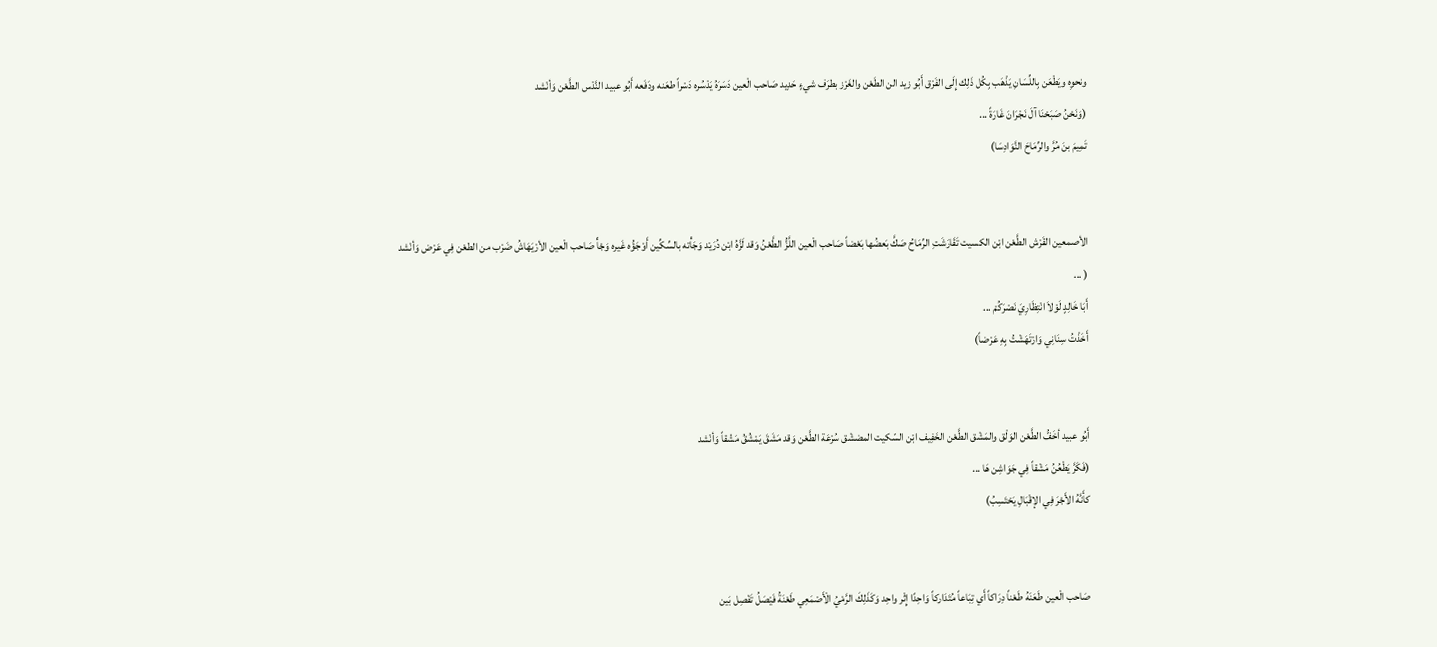ونحوِه ويَطْعَن بِاللِّسَانِ يَذْهَب بِكُل ذَلِك إِلَى الفَرْق أَبُو زيد الن الطَعْن والغَرْز بطرَف شيءٍ حَدِيد صَاحب الْعين دَسَرَهُ يَدْسُره دَسْراً طعَنه ودَفَعه أَبُو عبيد النَّدْس الطَّعْن وَأنْشد
(وَنَحْنُ صَبَحْنَا آلَ نَجْرَانَ غَارَةً ...
تَمِيمَ بنَ مُرَّ والرِّمَاحَ النَّوَادِسَا)


الأصمعين القَرْش الطَّعْن ابْن الكسيت تَقَارَشَتِ الرِّمَاحُ صَكَّ بَعضُها بَعْضاً صَاحب الْعين اللَّزُّ الطَّعْنُ وَقد لَزَّهُ ابْن دُرَيْد وَجَأْته بالسِّكِّين أَوْجَؤُه غَيره وَجْأّ صَاحب الْعين الأرْيَهَاشُ ضَرْب من الطعْن فِي عَرْض وَأنْشد
( ...
أَبَا خَالِدٍ لَوْلاَ انْتِظَارِيَ نَصْرَكُمْ ...
أَخَذْتُ سِنَانِي وَارْتَهَشْتُ بِهِ عَرْضاً)


أَبُو عبيد أخَفُّ الطَّعْن الوَلْق والمَشْق الطَّعْن الخَفِيف ابْن السّكيت المضشْق سُرْعَة الطَّعْن وَقد مَشَقَ يَمْشُقُ مَشْقاً وَأنْشد
(فَكَرَّ يَطْعُنُ مَشْقاً فِي جَوَاشِن هَا ...
كأَنَّهُ الأَجْرَ فِي الإقْبَالِ يَحْتَسِبُ)


صَاحب الْعين طَعَنَهُ طَعْناً دِرَاكاً أَي تِبَاعاً مُتَدَاركاً وَاحِدًا إِثْر واحِد وَكَذَلِكَ الرَّمْيُ الْأَصْمَعِي طَعْنَةُ فَيْصَلُ تَفْصِل بَين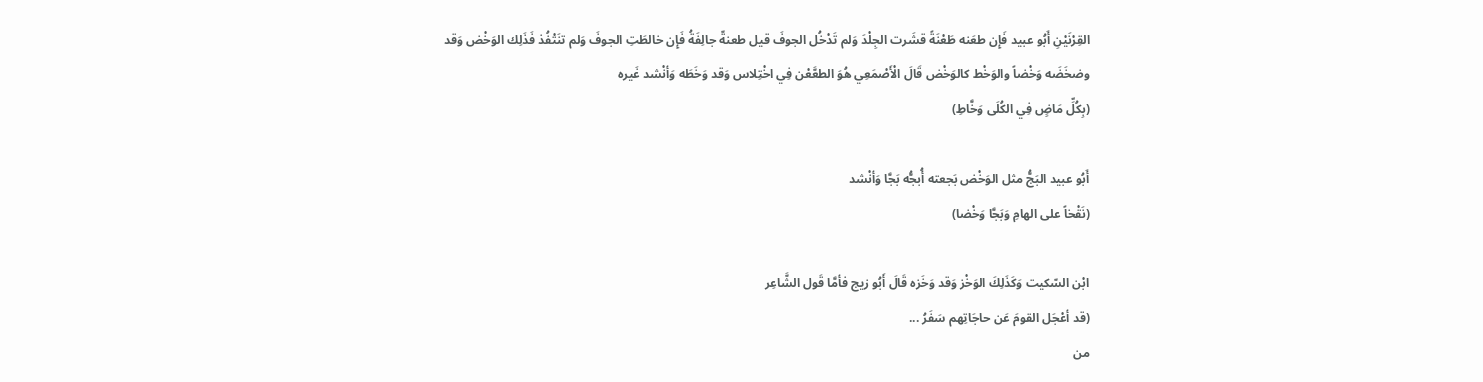القِرْنَيْنِ أَبُو عبيد فَإِن طعَنه طَعْنَةً قشَرت الجِلْدَ وَلم تَدْخُل الجوفَ قيل طعنةّ جالِفَةُ فَإِن خالطَتِ الجوفَ وَلم تنَتْفُذ فَذَلِك الوَخْض وَقد وضخَضَه وَخْضاً والوَخْط كالوَخْض قَالَ الْأَصْمَعِي هُوَ الطعَّعْن فِي اخْتِلاس وَقد وَخَطَه وَأنْشد غَيره
(بِكُلِّ مَاضٍ فِي الكُلَى وَخَّاطِ)

أَبُو عبيد البَجُّ مثل الوَخْض بَجعته أُبجُّه بَجَّا وَأنْشد
(نَقْخاً على الهامِ وَبَجَّا وَخْضا)

ابْن السّكيت وَكَذَلِكَ الوَخْز وَقد وَخَزه قَالَ أَبُو زيج فأمَّا قَول الشَّاعِر
(قد أعْجَل القومَ عَن حاجَاتِهم سَفَرُ ...
من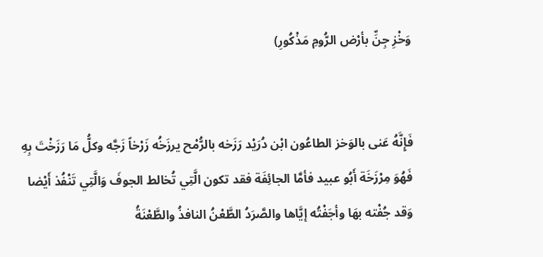وَخْزِ جِنِّ بأرْض الرُّومِ مَذْكُورِ)


فَإِنَّهُ عَنى بالوَخز الطاعُون ابْن دُرَيْد رَزَخه بالرُّمْح يرزَخُه زَرْخاً زَجَّه وكلُّ مَا رَزَخْتَ بِهِ فَهُوَ مِرْزَخَة أَبُو عبيد فأمَّا الجائِفَة فقد تكون الَّتِي تُخالط الجوفَ وَالَّتِي تَنْفُذ أَيْضا وَقد جُفْته بهَا وأجَفْتُه إيَّاها والصَّرَدُ الطَّعْنُ النافذُ والطَّعْنَةُ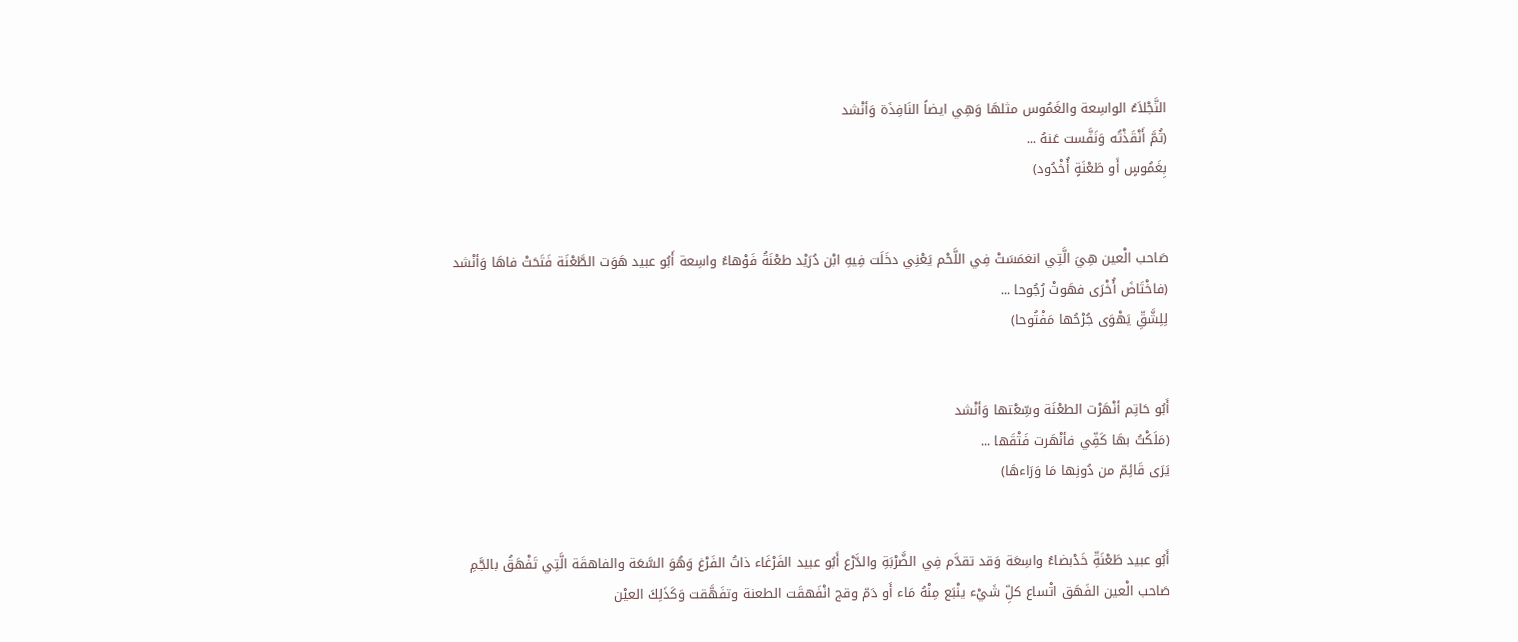النَّجْلاَءُ الواسِعة والغَمُوس مثلهَا وَهِي ايضاً النَافِذَة وَأنْشد
(ثُمَّ أَنْقَذْتُه وَنَفَّست عَنهُ ...
بِغَمُوسٍ أَو طَعْنَةٍ أُخْدُود)


صَاحب الْعين هِيَ الَّتِي انغمَسَتْ فِي اللَّحْم يَعْنِي دخَلَت فِيهِ ابْن دُرَيْد طعْنَةُ فَوْهاءُ واسِعة أَبُو عبيد هَوَت الطَّعْنَة فَتَحَتْ فاهَا وَأنْشد
(فاخْتَاضَ أُخْرَى فهَوتْ رُجُوحا ...
لِلِشَّقِّ يَهْوَى جُرْحُها مَفْتُوحا)


أَبُو حَاتِم أنْهَرْت الطعْنَة وسِّعْتها وَأنْشد
(مَلَكْتُ بهَا كَفِّي فأنْهَرت فَتْقَها ...
يَرَى قَائِمّ من دُونِها مَا وَرَاءهَا)


أَبُو عبيد طَعْنَةِّ خَدْبضاءُ واسِعَة وَقد تقدَّم فِي الضَّرْبَةِ والدَّرْع أَبُو عبيد الفَرْغَاء ذاتُ الفَرْغ وَهُوَ السَّعَة والفاهقَة الَّتِي تَفْهَقُ بالجَّمِ صَاحب الْعين الفَهَق اتْساع كلِّ شَيْء ينْبَع مِنْهُ مَاء أَو دَمّ وقج انْفَهقَت الطعنة وتفَهَّقت وَكَذَلِكَ العيْن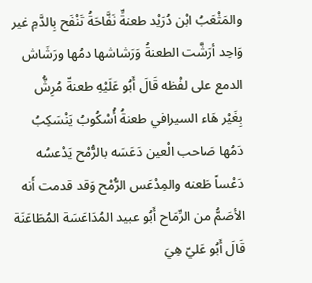والمَثْعَبُ ابْن دُرَيْد طعنةِّ نَفَّاحَةُ تَنْفَح بِالدَّمِ غير وَاحِد أرَشَّت الطعنةُ وَرَشاشها دمُها ورَشَاش الدمع على لفْظه قَالَ أَبُو عَلَيْهِ طعنةّ مُرِشُّ بِغَيْر هَاء السيرافي طعنةُ أُسْكُوبُ يَنْسَكِبُ دَمُها صَاحب الْعين دَعَسَه بالرُّمْح يَدْعسُه دَعْساً طَعنه والمِدْعَس الرُّمْح وَقد قدمت أَنه الأصَمُّ من الرِّمَاح أَبُو عبيد المُدَاعَسَة المُطَاعَنَة قَالَ أَبُو عَليّ هِيَ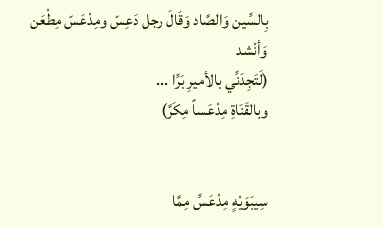بِالسِّين وَالصَّاد وَقَالَ رجل دَعِسّ ومِدْعَسّ مِطْعَن وَأنْشد
(لَتَجِدَنِّي بالأميرِ بَرِّا ...
وبالقَنَاةِ مِدْعَساً مِكَرَّ)


سِيبَوَيْهٍ مِدْعَسِّ مِمَّا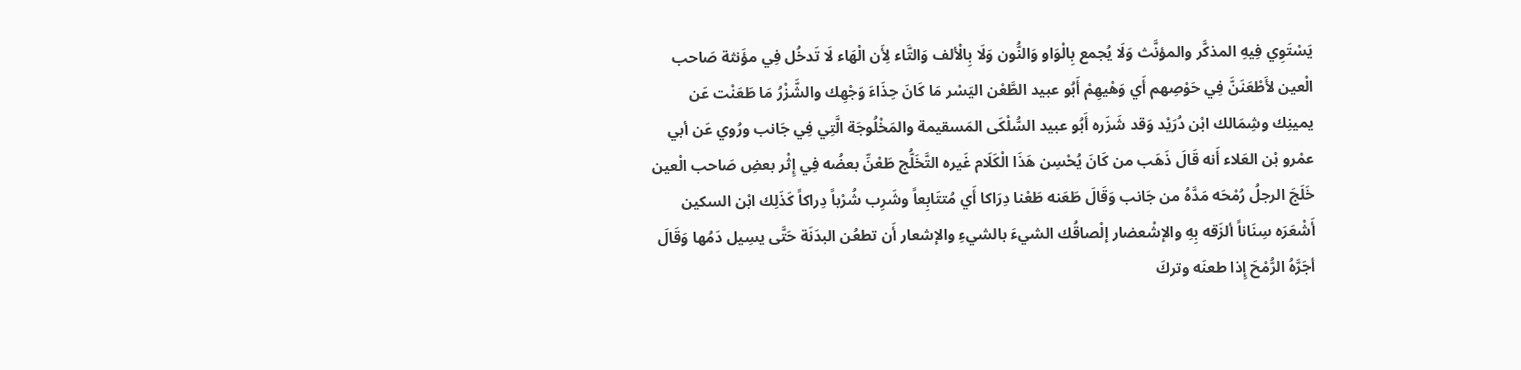يَسْتَوِي فِيهِ المذكَّر والمؤنَّث وَلَا يُجمع بِالْوَاو وَالنُّون وَلَا بِالْألف وَالتَّاء لِأَن الْهَاء لَا تَدخُل فِي مؤَنثة صَاحب الْعين لأَطْعَنَنَّ فِي حَوْصِهم أَي وَهْيهِمْ أَبُو عبيد الطَّعْن اليَسْر مَا كَانَ حِذَاءَ وَجْهِك والشَّزْرُ مَا طَعَنْت عَن يمينِك وشِمَالك ابْن دُرَيْد وَقد شَزَره أَبُو عبيد السُّلْكَى المَسقيمة والمَخْلُوجَة الَّتِي فِي جَانب ورُوي عَن أبي عمْرو بْن العَلاء أَنه قَالَ ذَهَب من كَانَ يُحْسِن هَذَا الْكَلَام غَيره التَّخَلُّج طَعْنِّ بعضُه فِي إِثْر بعضِ صَاحب الْعين خَلَجَ الرجلُ رُمْحَه مَدَّهُ من جَانب وَقَالَ طَعَنه طَعْنا دِرَاكا أَي مُتتَابِعاً وشَرِب شُرْباً دِراكاً كَذَلِك ابْن السكين أَشْعَرَه سِنَاناً ألزَقه بِهِ والإشْعضار إلْصاقُك الشيءَ بالشيءِ والإشعار أَن تطعُن البدَنَة حَتَّى يسِيل دَمُها وَقَالَ أجَرَّهُ الرُّمْحَ إِذا طعنَه وتركَ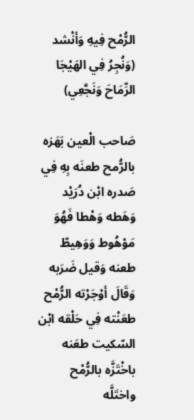الرُّمْح فِيهِ وَأنْشد
(وَنُجِرُ فِي الهَيْجَا الرِّمَاحَ وَنَجَّعِي)

صَاحب الْعين بَهَزه بالرُّمح طعنَه بِهِ فِي صَدره ابْن دُرَيْد وَهَطه وَهْطا فَهُوَ مَوْهُوط وَوَهِيطّ طعنه وَقيل ضَرَبه وَقَالَ أوْجَرْته الرُّمْح طعَنْته فِي حَلْقه ابْن السّكيت طعَنه باخْتَزَّه بالرُّمْح واختَلَّه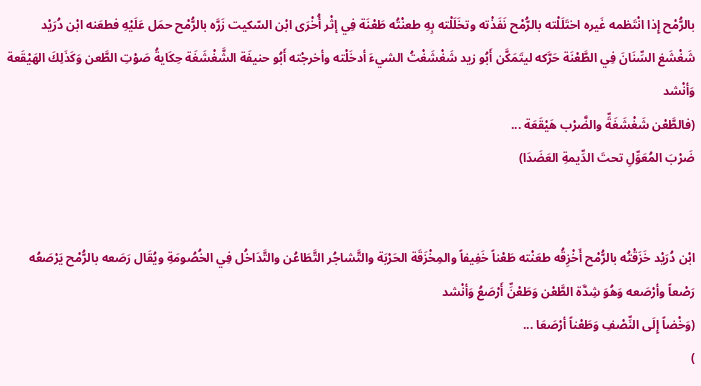بالرُّمْح إِذا انْتَظمه غَيره اختَلَلْته بالرُّمْح نَفَذْته وتخَلَلْته بِهِ طعنْتُه طَعْنَة فِي إثْر أُخْرَى ابْن السّكيت زَرَّه بالرُّمْح حمَل عَلَيْهِ فطعَنه ابْن دُرَيْد شَغْشَغ السِّنَانَ فِي الطَّعْنَة حَرَّكه ليتَمَكَّن أَبُو زيد شَغْشَغْتُ الشيءَ أدخَلْته وأخرجْته أَبُو حنيفَة الشَّغْشَغَة حِكَايةُ صَوْتِ الطَّعن وَكَذَلِكَ الهَيْقَعة وَأنْشد
(فالطَّعْن شَغْشَغَةِّ والضَّرْب هَيْقَعَة ...
ضَرْبَ المُعَوِّلِ تحتَ الدِّيمةِ العَضَدَا)


ابْن دُرَيْد خَزَقْتُه بالرُّمْح أَخْزِقُه طعَنْته طَعْناً خَفِيفاً والمِخْزَقَة الحَرْبَة والتَّشاجُر التَّطَاعُن والتَّدَاخُل فِي الخُصُومَةِ ويُقَال رَصَعه بالرُّمْح يَرْصَعُه رَصْعاً وأرْصَعه وَهُوَ شِدَّة الطَّعْن وَطَعْنِّ أَرْصَعُ وَأنْشد
(وَخْضاً إِلَى النِّصْفِ وَطَعْناً أرْصَعَا ...
)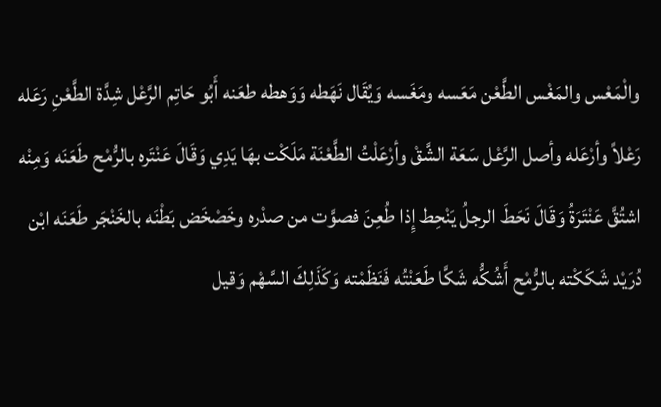والْمَعْس والمَغْس الطَّعْن مَعَسه ومَغَسه وَيُقَال نَهَطه وَوَهطه طعَنه أَبُو حَاتِم الرَّعْل شِدَّة الطَّعْنِ رَعَله رَعْلاً وأرْعَله وأصل الرَّعْل سَعَة الشَّقْ وأرْعَلْتُ الطَّعْنَة مَلَكْت بهَا يَدِي وَقَالَ عَنْتَره بالرُّمْح طَعَنَه وَمِنْه اشتُقَّ عَنْتَرَةُ وَقَالَ نَحَطَ الرجلُ يَنْحِط إِذا طُعِنَ فصوَّت من صدْره وخَصْخَض بَطْنَه بالخَنْجَر طَعَنَه ابْن دُرَيْد شَكَكْته بالرُّمْح أَشُكُّه شَكَّا طَعَنْتُه فَنَظَمْته وَكَذَلِكَ السَّهْم وَقيل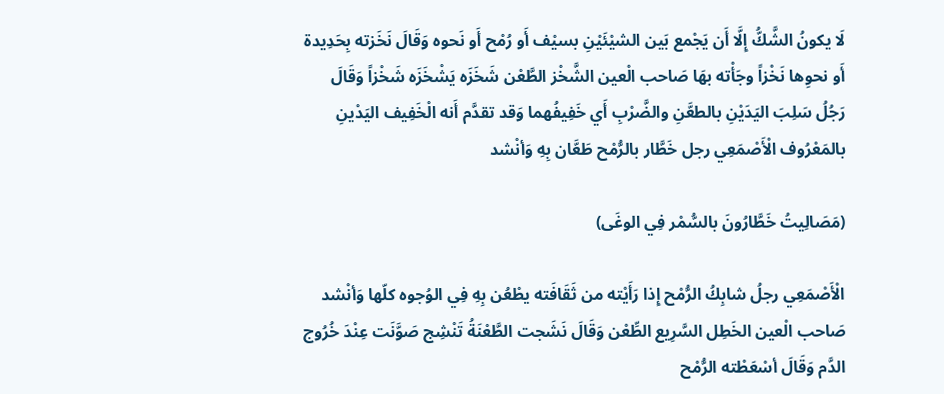لَا يكونُ الشَّكُّ إِلَّا أَن يَجْمع بَين الشيْئَيْنِ بسيْف أَو رُمْح أَو نَحوه وَقَالَ نَخَزته بِحَدِيدة أَو نحوِها نَخْزاً وجَأْته بهَا صَاحب الْعين الشَّخْز الطَّعْن شَخَزَه يَشْخَزَه شَخْزاً وَقَالَ رَجُلُ سَلِبَ اليَدَيْنِ بالطعَّنِ والضَّرْبِ أَي خَفِيفُهما وَقد تقدَّم أَنه الْخَفِيف اليَدْينِ بالمَعْرُوف الْأَصْمَعِي رجل خَطَّار بالرُّمْح طَعَّان بِهِ وَأنْشد

(مَصَالِيتُ خَطَّارُونَ بالسُّمْر فِي الوغَى)

الْأَصْمَعِي رجلُ شابِكُ الرُّمْح إِذا رَأَيْته من ثَقَافَته يطْعُن بِهِ فِي الوُجوه كلّها وَأنْشد صَاحب الْعين الخَطِل السَّرِيع الطِّعْن وَقَالَ نَشَجت الطَّعْنَةُ تَنْشِج صَوَّنَت عِنْدَ خُرُوج الدَّم وَقَالَ أسْعَطْته الرُّمْح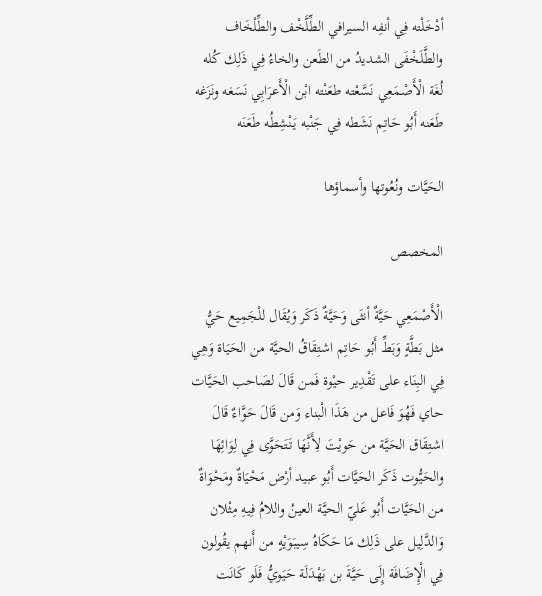أدْخَلْته فِي أنفِه السيرافي الطِّلَّخْف والطِّلْخَاف والطَّلَخْفَى الشديدُ من الطَعن والخاءُ فِي ذَلِك كُله لُغَة الْأَصْمَعِي نَسَّعْته طعَنْته ابْن الْأَعرَابِي نَسَغه ونَزَغه طَعَنه أَبُو حَاتِم نَشَطه فِي جَنْبه يَنْشِطُه طَعَنَه

الحَيَّات ونُعُوتها وأسماؤها

المخصص

الْأَصْمَعِي حَيَّةٌ أنثَى وَحَيَّةٌ ذَكَر وَيُقَال للْجَمِيع حَيُّ مثل بَطَّةٍ وَبَطِّ أَبُو حَاتِم اشتِقَاقُ الحيَّة من الحَيَاة وَهِي فِي البِنَاء على تَقْدِير حيْوة فَمن قَالَ لصَاحب الحَيَّات حاي فَهُوَ فَاعل من هَذَا الْبناء وَمن قَالَ حَوَّاءٌ قَالَ اشتِقَاق الحَيَّة من حَويْتَ لِأَنَّهَا تَتَحَوَّى فِي لِوَائِهَا والحَيُّوت ذَكَر الحَيَّات أَبُو عبيد أرْض مَحْيَاةٌ ومَحْوَاةٌ من الحَيَّات أَبُو عَليّ الحيَّة العينُ واللامُ فِيهِ مِثْلان وَالدَّلِيل على ذَلِك مَا حَكَاهُ سِيبَوَيْهٍ من أَنهم يقُولون فِي الْإِضَافَة إِلَى حَيَّةَ بن بَهْدَلَة حَيَويُّ فَلَو كَانَت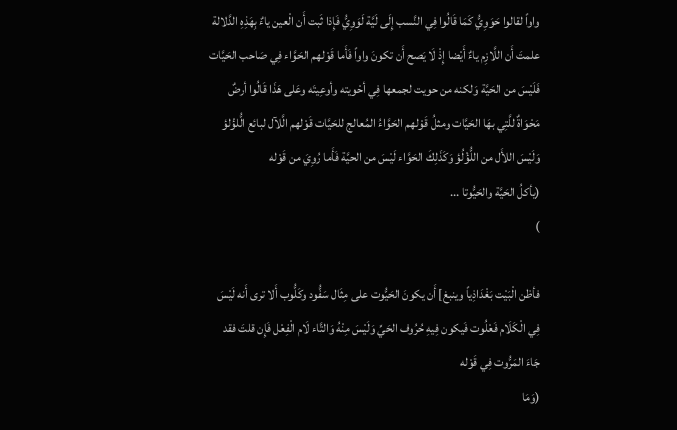واواً لقالوا حَوَوِيُّ كَمَا قَالُوا فِي النَّسب إِلَى لَيَّة لَوَوِيُّ فَإِذا ثَبت أَن الْعين ياءٌ بِهَذِهِ الدَّلالة علمتَ أَن اللَّازِم ياءٌ أَيْضا إِذْ لَا يَصح أَن تكونَ واواً فَأَما قَوْلهم الحَوَّاء فِي صَاحب الحَيَّات فَلَيْسَ من الحَيَّة وَلكنه من حويت لجمعها فِي أحْويته وأوعِيتَه وعَلى هَذَا قَالُوا أرضٌ مَحْوَاةٌ للَّتِي بهَا الحَيَّات ومثلُ قَوْلهم الحَوَّاءُ المُعالج للحَيَّات قَوْلهم الَّلآل لبائع الُّلؤْلؤ وَلَيْسَ اللأَل من اللُّؤْلُؤ وَكَذَلِكَ الحَوَّاء لَيْسَ من الحيَّة فَأَما رُوِيَ من قَوْله
(يأكلُ الحَيَّة والحَيُّوتا ...
)

فأظن الْبَيْت بَغْدَاذِياً وينبغ] أَن يكونَ الحَيُّوت على مِثَال سَفُّود وكَلُّوب أَلا ترى أَنه لَيْسَ فِي الْكَلَام فَعْلُوت فَيكون فِيهِ حُرُوف الحَيِّ وَلَيْسَ مِنْهُ وَالتَّاء لَام الْفِعْل فَإِن قلتَ فقد جَاءَ المَرُّوت فِي قَوْله
(وَمَا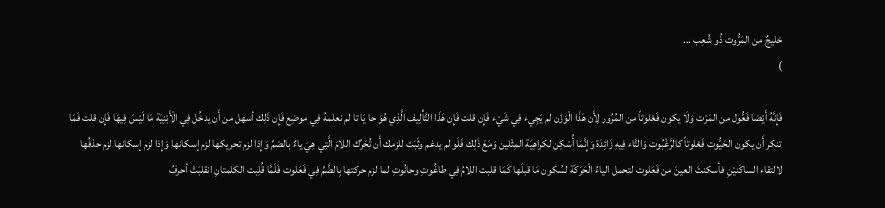خليجٌ من المَرُّوت ذُو شُعِب ...
)

فَإِنَّهُ أَيْضا فَعُّول من المَرْت وَلَا يكون فَعْلوتاً من المُرُور لِأَن هَذَا الْوَزْن لم يَجِيء فِي شَيْء فَإِن قلت فَإِن هَذَا التَّأْلِيف الَّذِي هُوَ حا يَا تا لم نعلمهُ فِي موضِع فَإِن ذَلِك أسهل من أَن يدخُل فِي الْأَبْنِيَة مَا لَيْسَ فِيهَا فَإِن قلت فَمَا تنكر أَن يكون الحَيُّوت فَعْلوتاً كالرَّغْبُوت وَالتَّاء فِيهِ زَائِدَة وَإِنَّمَا أُسْكِن لكراهِيَة المِثْلين وَمَعَ ذَلِك فَلَو لم يدغم وثَبَت للزمك أَن تُحَرِّك اللامَ الَّتِي هِيَ ياءٌ بالضمِّ وَإِذا لزم تحريكها لزم إسكانها وَإِذا لزم إسكانها لزم حذفُها لالتقاء الساكَنيْنِ فأسكنتَ العينَ من فَعَلوت لتحمل الياءُ الْحَرَكَة لسُكون مَا قبلَها كَمَا قلبت اللامُ فِي طاغُوتِ وحانُوتِ لما لزم حركتها بِالضَّمِّ فِي فَعَلوت فَلَمَّا قُلِبت الكلمتانِ انقلبَتْ أحرفُ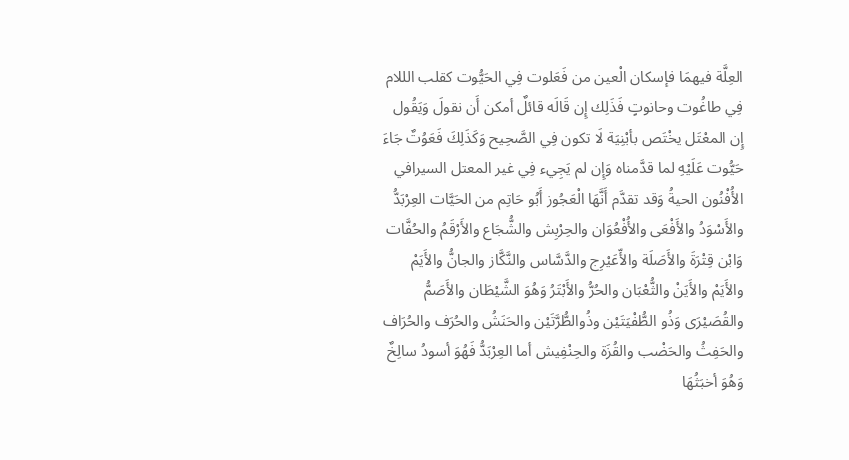العِلَّة فيهمَا فإسكان الْعين من فَعَلوت فِي الحَيُّوت كقلب الللام فِي طاغُوت وحانوتٍ فَذَلِك إِن قَالَه قائلٌ أمكن أَن نقولَ وَيَقُول إِن المعْتَل يخْتَص بأبْنِيَة لَا تكون فِي الصَّحِيح وَكَذَلِكَ فَعَوُتٌ جَاءَ حَيُّوت عَلَيْهِ لما قدَّمناه وَإِن لم يَجِيء فِي غير المعتل السيرافي الأُفْنُون الحيةُ وَقد تقدَّم أَنَّهَا الْعَجُوز أَبُو حَاتِم من الحَيَّات العِرْبَدُّ والأَسْوَدُ والأَفْعَى والأُفْعُوَان والحِرْبِش والشُّجَاع والأَرْقَمُ والحُفَّات وَابْن قِتْرَةَ والأَصَلَة والأّعَيْرِج والدَّسَّاس والنَّكَّاز والجانُّ والأَيَمْ والأَيَمْ والأَيَنْ والثُّعْبَان والحُرُّ والأَبْتَرُ وَهُوَ الشَّيْطَان والأَصَمُّ والقُصَيْرَى وَذُو الطُّفْيَتَيْن وذُوالطُّرَّتَيْن والحَنَشُ والحُرَف والحُرَاف والحَفِثُ والحَضْب والقُزَة والحِنْفِيش أما العِرْبَدُّ فَهُوَ أسودُ سالِخٌ وَهُوَ أخبَثُهَا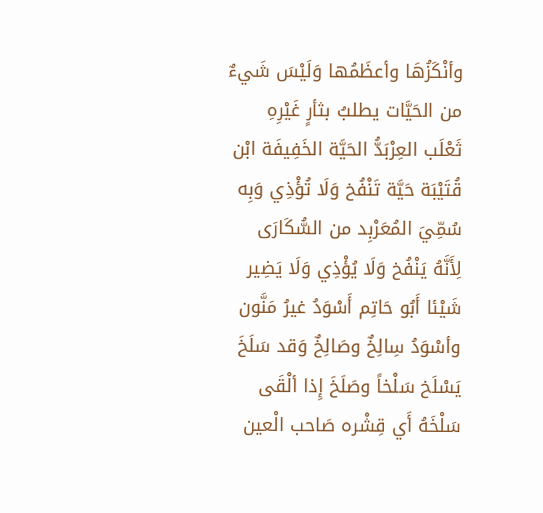وأنْكَزُهَا وأعظَمُها وَلَيْسَ شَيءٌ من الحَيَّات يطلبُ بثأرٍ غَيْرِهِ ثَعْلَب العِرْبَدُّ الحَيَّة الخَفِيفَة ابْن قُتَيْبَة حَيَّة تَنْفُخ وَلَا تُؤْذِي وَبِه سُمِّيَ المُعَرْبِد من السُّكَارَى لِأَنَّهُ يَنْفُخ وَلَا يُؤْذِي وَلَا يَضِير شَيْئا أَبُو حَاتِم أَسْوَدُ غيرُ مَنَّون وأسْوَدُ سِالِخٌ وصَالِخٌ وَقد سَلَخَ يَسْلَخ سَلْخاً وصَلَخَ إِذا ألْقَى سَلْخَهُ أَي قِشْره صَاحب الْعين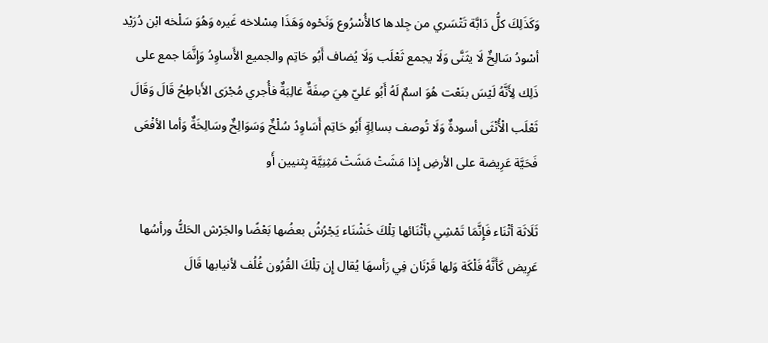وَكَذَلِكَ كلُّ دَابَّة تَتْسَري من جِلدها كالأُسْرُوع وَنَحْوه وَهَذَا مِسْلاخه غَيره وَهُوَ سَلْخه ابْن دُرَيْد أسْودُ سَالِخٌ لَا يثَنَّى وَلَا يجمع ثَعْلَب وَلَا يُضاف أَبُو حَاتِم والجميع الأَساوِدُ وَإِنَّمَا جمع على ذَلِك لِأَنَّهُ لَيْسَ بنَعْت هُوَ اسمٌ لَهُ أَبُو عَليّ هِيَ صِفَةٌ غالِبَةٌ فأُجري مُجْرَى الأَباطِحُ قَالَ وَقَالَ ثَعْلَب الْأُنْثَى أسودةٌ وَلَا تُوصف بسالِةٍ أَبُو حَاتِم أَسَاوِدُ سُلْخٌ وَسَوَالِخٌ وسَالِخَةٌ وَأما الأفْعَى فَحَيَّة عَرِيضة على الأرضِ إِذا مَشَتْ مَشَتْ مَثِنِيَّة بِثنيين أَو

ثَلَاثَة أثْنَاء فَإِنَّمَا تَمْشِي بأثْنَائها تِلْكَ خَشْنَاء يَجْرُشُ بعضُها بَعْضًا والجَرْش الحَكُّ ورأسُها عَرِيض كَأَنَّهُ فَلْكَة وَلها قَرْنَان فِي رَأسهَا يُقال إِن تِلْكَ القُرُون غُلُف لأنيابها قَالَ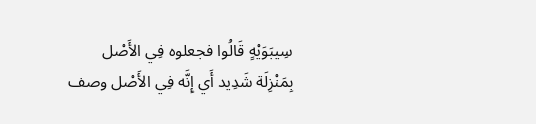سِيبَوَيْهٍ قَالُوا فجعلوه فِي الأَصْل بِمَنْزِلَة شَدِيد أَي إِنَّه فِي الأَصْل وصف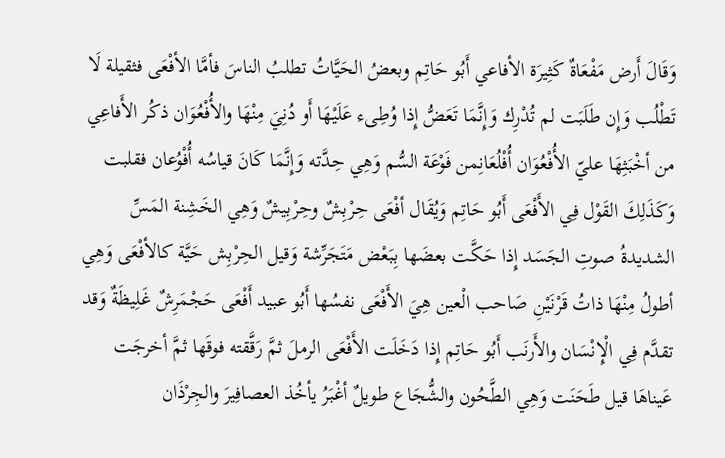وَقَالَ أَرض مَفْعَاةٌ كَثِيرَة الأفاعي أَبُو حَاتِم وبعضُ الحَيَّاتُ تطلبُ الناسَ فأمَّا الأفْعَى فثقيلة لَا تَطْلُب وَإِن طَلَبَت لم تُدْرِك وَإِنَّمَا تَعَضُّ إِذا وُطِىء عَلَيْهَا أَو دُنِيَ مِنْهَا والأُفْعُوَان ذكُر الأَفاعِي من أخْبَثِهَا عليّ الأُفْعُوَان أُفْلُعَانِمن فَوْعَة السُّم وَهِي حِدَّته وَإِنَّمَا كَانَ قياسُه أُفْوُعان فقلبت وَكَذَلِكَ القَوْل فِي الأَفْعَى أَبُو حَاتِم وَيُقَال أفْعَى حِرْبِشٌ وحِرْبِيشٌ وَهِي الخَشِنة المَسِّ الشديدةُ صوتِ الجَسَد إِذا حَكَّت بعضَها بِبَعْض مَتَجَرِّشة وَقيل الحِرْبِش حَيَّة كالأفْعَى وَهِي أطولُ مِنْهَا ذاتُ قَرْنَيْنِ صَاحب الْعين هِيَ الأَفْعَى نفسُها أَبُو عبيد أَفْعَى حَجْمَرِشٌ غَلِيظَةٌ وَقد تقدَّم فِي الْإِنْسَان والأَرنَب أَبُو حَاتِم إِذا دَخَلَت الأَفْعَى الرملَ ثمَّ رَقَّقته فوقَها ثمَّ أخرجَت عَيناهَا قيل طَحَنَت وَهِي الطَّحُون والشُّجَاع طويلٌ أغْبَرُ يأخُذ العصافِيرَ والجِرْذَان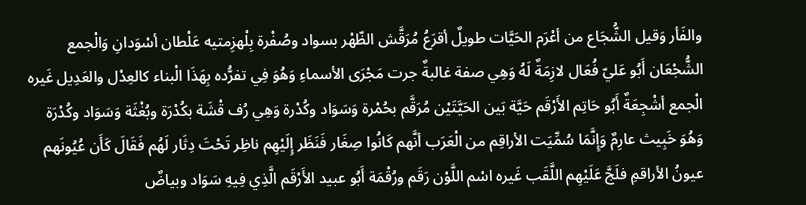والفَأر وَقيل الشُّجَاع من أعْرَم الحَيَّات طويلٌ أقرَعُ مُرَقَّش الظّهْر بسواد وصُفْرة بِلْهزِمتيه عَلْطان أسْوَدانِ وَالْجمع الشُّجْعَان أَبُو عَليّ فُعَال لازِمَةٌ لَهُ وَهِي صفة غالبةٌ جرت مَجْرَى الأسماءِ وَهُوَ فِي تفرُّده بِهَذَا الْبناء كالعِدْل والعَدِيل غَيره الْجمع أشْجِعَةٌ أَبُو حَاتِم الأَرْقَم حَيَّة بَين الحَيَّتَيْن مُرَقَّم بحُمْرة وَسَوَاد وكُدْرة وَهِي رُف قْشَة بكُدْرَة وبُغْثَة وَسَوَاد وكُدْرَة وَهُوَ خَبِيث عارِمٌ وَإِنَّمَا سُمِّيَت الأراقِم من الْعَرَب أنَّهم كَانُوا صِغَار فَنَظَر إِلَيْهِم ناظِر تَحْتَ دِثَار لَهُم فَقَالَ كَأَن عُيُونَهم عيونُ الأراقمِ فلَجَّ عَلَيْهِم اللَّقَب غَيره اسْم اللَّوْن رَقَم ورُقْمَة أَبُو عبيد الأَرْقَم الَّذِي فِيهِ سَوَاد وبياضٌ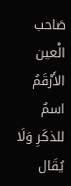صَاحب الْعين الأَرْقَمُ اسمٌ للذكَرِ وَلَا يُقَال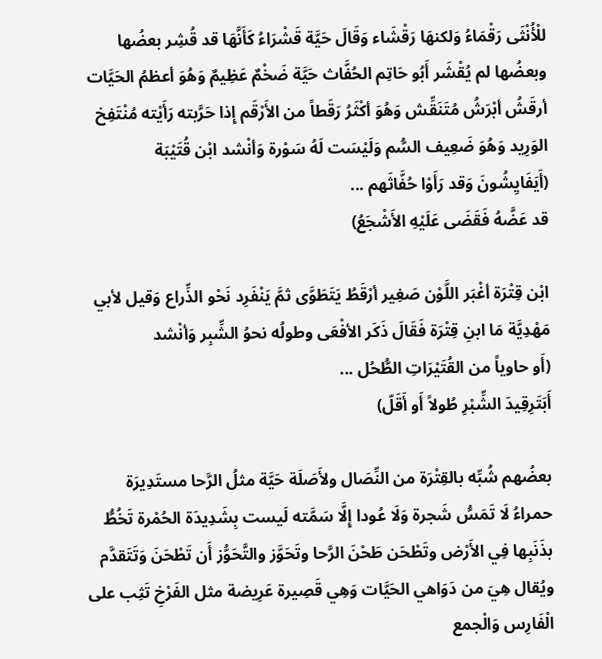للْأُنْثَى رَقْمَاءُ وَلكنهَا رَقْشَاء وَقَالَ حَيَّة قَشْرَاءُ كَأَنَّهَا قد قُشِر بعضُها وبعضُها لم يُقْشَر أَبُو حَاتِم الحُفَّاث حَيَّة ضَخْمٌ عَظِيمٌ وَهُوَ أعظمُ الحَيَّات أرقَشُ أبْرَشُ مُتَنَقِّش وَهُوَ أكْثَرُ رَقَطاً من الأَرْقَم إِذا حَرَّبته رَأَيْته مُنْتَفِخ الوَرِيد وَهُوَ ضَعِيف السُّم وَلَيْسَت لَهُ سَوْرة وَأنْشد ابْن قُتَيْبَة
(أَيَفَايِشُونَ وَقد رَأَوْا حُفَّاثَهم ...
قد عَضَّهُ فَقَضَى عَلَيْهِ الأَشْجَعُ)

ابْن قِتْرَة أغْبَر اللَّوْن صَغِير أرْقَطُ يَتَطَوَّى ثمَّ يَنْفَرِد نَحْو الذِّراع وَقيل لأبي مَهْدِيَّة مَا ابنِ قِتْرَة فَقَالَ ذَكَر الأفْعَى وطولُه نحوُ الشِّبِر وَأنْشد
(أَو حاوياً من القُتَيْرَاتِ الطُّحُل ...
أَبَتَرِقِيدَ الشِّبْرِ طُولاً أَو أَقَلّ)

بعضُهم شُبِّه بالقِتْرَة من النِّصَال ولأَصَلَة حَيَّة مثلُ الرَّحا مستَدِيرَة حمراءُ لَا تَمَسُّ شَجرة وَلَا عُودا إِلَّا سَمَّته لَيست بِشَدِيدَة الحُمْرة تَخُطُّ بذَنَبِها فِي الأَرْض وتَطْحَن طَحْنَ الرَّحا وتَحَوَّز والتَّحَوُّز أَن تَطْحَنَ وَتَتَقدَّم ويُقال هِيَ من دَوَاهي الحَيَّات وَهِي قَصِيرة عَرِيضة مثل الفَرْخِ تَثِب على الْفَارِس وَالْجمع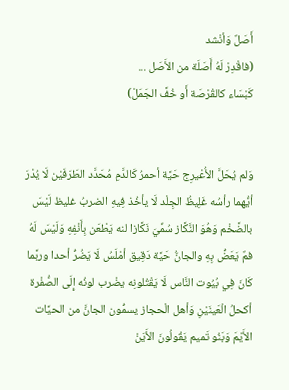أَصَلٌ وَأنْشد
(فاقْدِرْ لَهُ أَصَلَة من الأَصَل ...
كَبْسَاء كالقُرْصَة أَو خُفَّ الجَمَلْ)


وَلم يُحَلَّ الأُعْيرِج حَيَّة أحمرُ كَالدَّمِ مُحَدَّد الطَرَفَيْن لَا يُدْرَ أيُّهما رأسُه غَلِيظُ الجِلْد لَا يأخُذ فِيهِ الضربُ غليظ لَيْسَ بالضَّخْم وَهُوَ النَّكَّاز سُمِّيَ نَكَّازا لنه يَطْعَن بِأَنْفِهِ وَلَيْسَ لَهُ فمٌ يَعَضُّ بِهِ والجانُّ حَيَّة دَقِيق أمْلَسُ لَا يَضُرُّ أحدا وربَّما كَانَ فِي بُيُوت النَّاس لَا يَقْتُلونِه يضْرب لونُه إِلَى الصُّفْرة أكحلُ الْعَينَيْنِ وَأهل الْحجاز يسمُّون الجانَّ من الحيَّات الأَيْمَ وَبَنُو تَميم يَقُولُونَ الأَيَنْ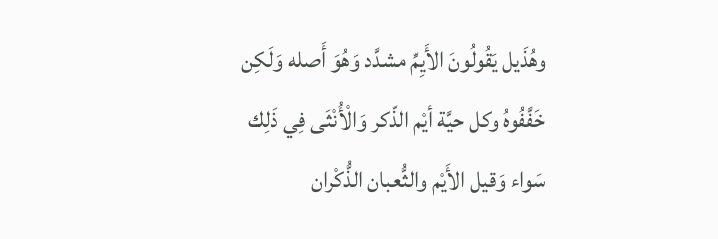وهُذَيل يَقُولُونَ الأَيِمِّ مشدَّد وَهُوَ أَصله وَلَكِن خَفَّفُوهُ وكل حيَّة أيْم الذّكر وَالْأُنْثَى فِي ذَلِك سَواء وَقيل الأَيْم والثُّعبان الذُّكْران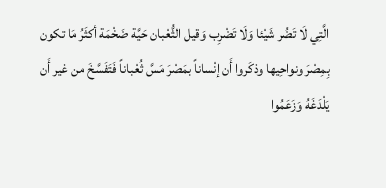الَّتِي لَا تَضُر شَيْئا وَلَا تَضْرِب وَقيل الثُّعْبان حَيَّة ضَخْمَة أكثَرُ مَا تكون بِمِصْرَ ونواحِيها وذكَروا أَن إنْساناً بمَصْرَ مَسَّ ثُعْباناً فَتَفَسَّخَ من غير أَن يَلْدَغَهُ وَزَعَمُوا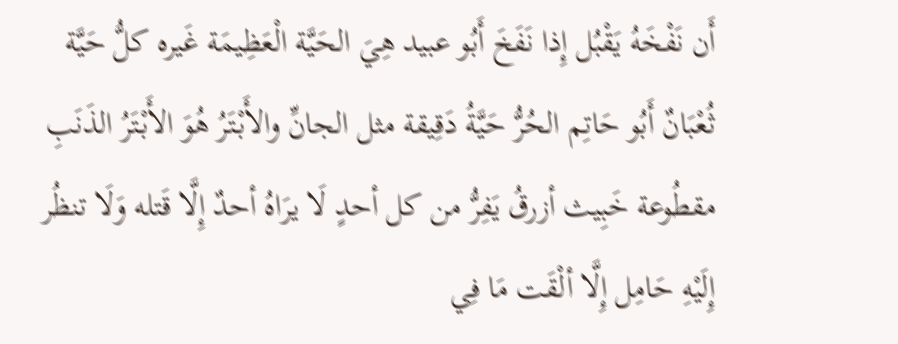أَن نَفْخَهُ يَقْبُل إِذا نَفَخَ أَبُو عبيد هِيَ الحَيَّة الْعَظِيمَة غَيره كلُّ حَيَّة ثُعْبَانٌ أَبُو حَاتِم الحُرُّ حَيَّةُ دَقِيقة مثل الجانِّ والأَبْتَرُ هُوَ الأَبْتَرُ الذَنَبِ مقطُوعة خَبِيث أزرقُ يَفِرُّ من كل أحدٍ لَا يرَاهُ أحدٌ إِلَّا قَتله وَلَا تنظُر إِلَيْهِ حَامِل إِلَّا ألْقَت مَا فِي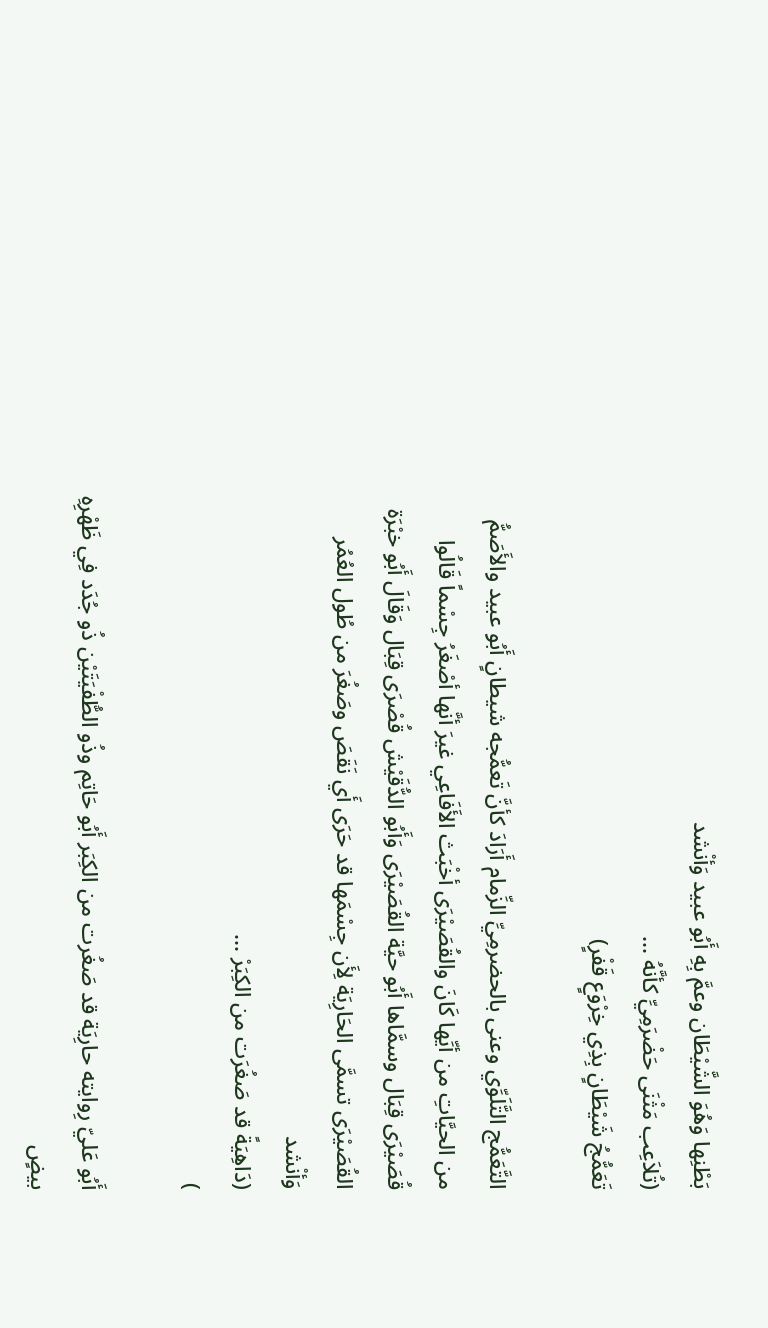بَطْنِها وَهُوَ الشَّيْطَان وعمَّ بِهِ أَبُو عبيد وَأنْشد
(تُلاَعِب مَثْنَى حَضْرَمِيِّ كأنَّهُ ...
تَعَمُّجُ شَيْطَانٍ بِذِي خِرْوَعٍ قَفْرٍ)

التَّعَمُّج التَّلَوِّي وعنى بالحضرمِيِّ الزِّمام أَرَادَ كأنَّ تَعمُّجه شيطانٍ أَبُو عبيد والأَصَمُّ من الحيَّاتِ من أيِّها كَانَ والقُصَيْرَى أخْبَث الأَفَاعِي غيرَ أنَّها أصْغَرُ جِسْماً قَالُوا قُصَيْرَى قِبَال وسمَّاها أَبُو حيَّة القُصَيْرَى وَأَبُو الدُّقَيْش قُصْرَى قِبَال وَقَالَ أَبُو خبْرَة القُصَيْرَى تسمَّى الحَارِيَة لِأَن جِسْمَها قد حَرَى أَي نَقَصَ وصَغُرَ من طُول العُمُر وَأنْشد
(دَاهِيَةً قد صَغُرَت من الكِبَرْ ...
)

أَبُو عَليّ رِوايته حارِيَة قد صَغُرت من الكِبَر أَبُو حَاتِم وذُو الطُّفْيَتَيْن ذُو جُدَد فِي ظَهْرِهِ بيضٍ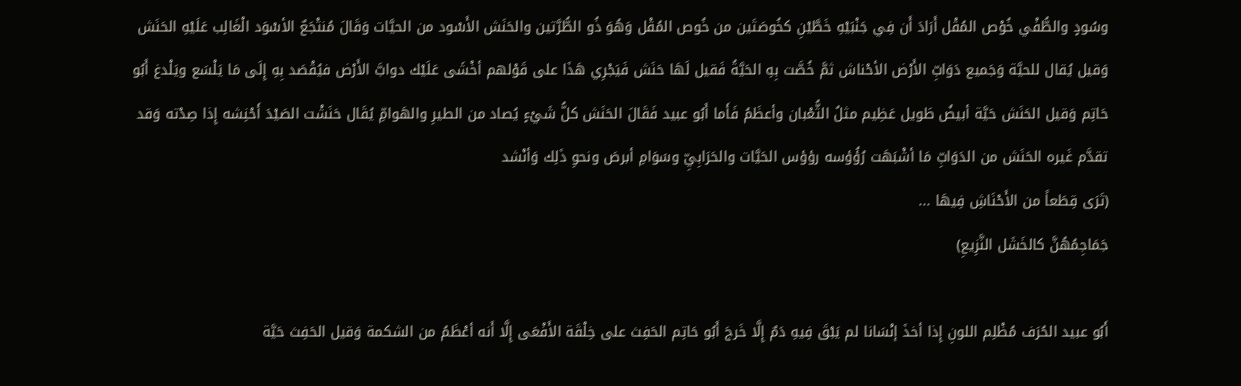وسُودٍ والطُّفْي خُوْص المُقْل أَرَادَ أَن فِي جَنْبَيْهِ خَطَّيْنِ كخُوصَتَين من خُوص المُقْل وَهُوَ ذُو الطُّرَّتين والحَنَش الأَسْود من الحيَّات وَقَالَ مُنتْجَعٌ الأسْوَد الْغَالِب عَلَيْهِ الحَنَش وَقيل يُقال للحيَّة وَجَميع دَوَابِّ الأَرْض الأحْناش ثمَّ خُصَّت بِهِ الحَيَّةُ فَقيل لَهَا حَنَش فَيَجْرِي هَذَا على قَوْلهم أخْشَى عَلَيْك دوابَّ الأَرْض فيُقْصَد بِهِ إِلَى مَا يَلْسَع ويَلْدغ أَبُو حَاتِم وَقيل الحَنَش حَيَّة أبيضُ طَويل عَظِيم مثلُ الثُّعْبان وأعظَمُ فَأَما أَبُو عبيد فَقَالَ الحَنَش كلُّ شَيْءٍ يُصاد من الطيرِ والهَوامِّ يُقَال حَنَشْت الصَيْدَ أَحْنِشه إِذا صِدْته وَقد تقدَّم غَيره الحَنَش من الدَوَابِّ مَا أشْبَهَت رُؤُؤسه رؤؤس الحَيَّات والحَرَابِيِّ وسَوَامِ أبرصَ ونحوِ ذَلِك وَأنْشد
(تَرَى قِطَعاً من الأَحْنَاشِ فِيهَا ...
جَمَاجِمُهُنَّ كالخَشَل النَّزِيعِ)

أَبُو عبيد الحُرَف مُظْلِم اللونِ إِذا أخذَ إنْسَانا لم يَبْقَ فِيهِ دَمٌ إِلَّا خَرجَ أَبُو حَاتِم الحَفِث على خِلْقَة الأَفْعَى إِلَّا أَنه أعْظَمُ من الشكمة وَقيل الحَفِث حَيَّة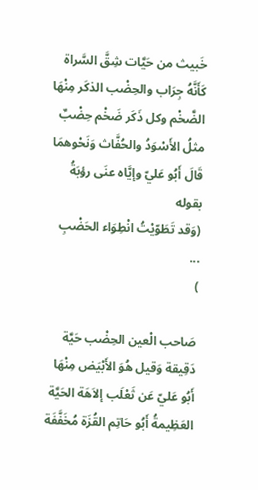خَبيث من حَيَّات شِقَّ السَّراة كَأَنَّهُ جِرَاب والحِضْب الذكَر مِنْهَا الضَّخْم وكل ذَكَر ضَخْم حِضْبٌ مثلُ الأَسْوَدُ والحُفَّاث وَنَحْوهمَا قَالَ أَبُو عَليّ وإيَّاه عنَى رؤبَةُ بقوله
(وَقد تَطَوّيْتُ انْطِوَاء الحَضْبِ ...
)

صَاحب الْعين الحِضْب حَيَّة دَقِيقة وَقيل هُوَ الأَبْيَض مِنْهَا أَبُو عَليّ عَن ثَعْلَب إلاَهَة الحَيَّة العَظِيمةُ أَبُو حَاتِم القُزَة مُخَفَّفَة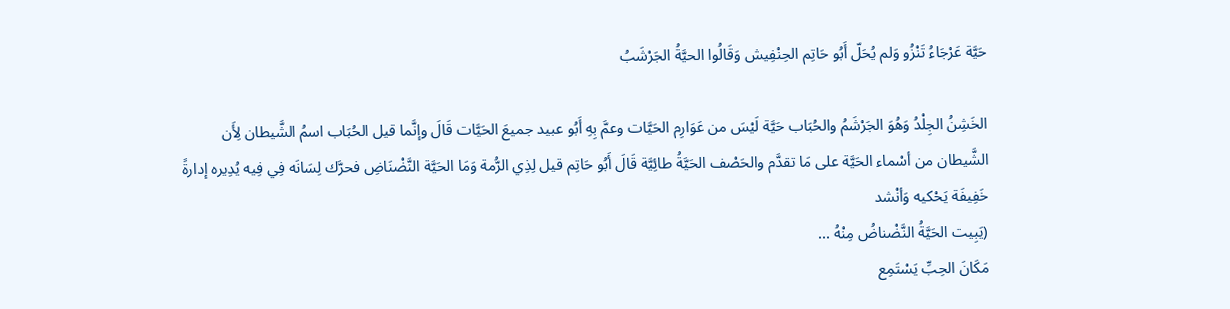حَيَّة عَرْجَاءُ تَنْزُو وَلم يُحَلّ أَبُو حَاتِم الحِنْفِيش وَقَالُوا الحيَّةُ الجَرْشَبُ

الخَشِنُ الجِلْدُ وَهُوَ الجَرْشَمُ والحُبَاب حَيَّة لَيْسَ من عَوَارِم الحَيَّات وعمَّ بِهِ أَبُو عبيد جميعَ الحَيَّات قَالَ وإنَّما قيل الحُبَاب اسمُ الشَّيطان لِأَن الشَّيطان من أسْماء الحَيَّة على مَا تقدَّم والحَصْف الحَيَّةُ طائِيَّة قَالَ أَبُو حَاتِم قيل لِذِي الرُّمة وَمَا الحَيَّة النَّضْنَاضِ فحرَّك لِسَانَه فِي فِيه يُدِيره إدارةً خَفِيفَة يَحْكيه وَأنْشد
(يَبِيت الحَيَّةُ النَّضْناضُ مِنْهُ ...
مَكَانَ الحِبِّ يَسْتَمِع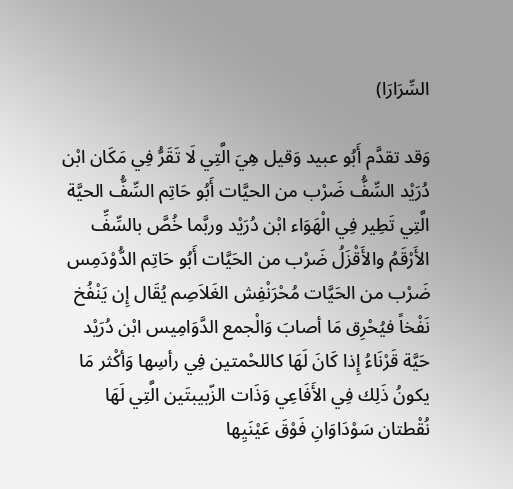السِّرَارَا)

وَقد تقدَّم أَبُو عبيد وَقيل هِيَ الَّتِي لَا تَقَرُّ فِي مَكَان ابْن دُرَيْد السِّفُّ ضَرْب من الحيَّات أَبُو حَاتِم السِّفُّ الحيَّة الَّتِي تَطِير فِي الْهَوَاء ابْن دُرَيْد وربَّما خُصَّ بالسِّفِّ الأَرْقَمُ والأَقْزَلُ ضَرْب من الحَيَّات أَبُو حَاتِم الدُّوْدَمِس ضَرْب من الحَيَّات مُحْرَنْفِش الغَلاَصِم يُقَال إِن يَنْفُخ نَفْخاً فيُحْرِق مَا أصابَ وَالْجمع الدَّوَامِيس ابْن دُرَيْد حَيَّة قَرْنَاءُ إِذا كَانَ لَهَا كاللحْمتين فِي رأسِها وَأكْثر مَا يكونُ ذَلِك فِي الأَفَاعِي وَذَات الزّبيبتَين الَّتِي لَهَا نُقْطتان سَوْدَاوَانِ فَوْقَ عَيْنَيِها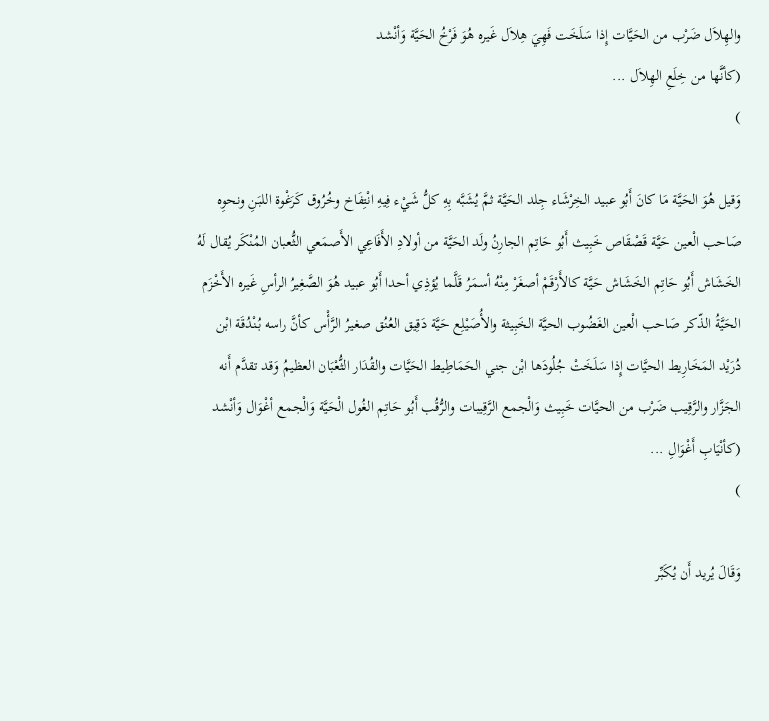والهِلاَل ضَرْب من الحَيَّات إِذا سَلَخَت فَهِيَ هِلاَل غَيره هُوَ فَرْخُ الحَيَّة وَأنْشد
(كأنَّها من خِلَعِ الهِلاَل ...
)

وَقيل هُوَ الحَيَّة مَا كانَ أَبُو عبيد الخِرْشَاء جِلد الحَيَّة ثمَّ يُشَبَّه بِهِ كلُّ شَيْء فِيهِ انْتِفَاخ وخُرُوق كَرَغْوة اللبَنِ ونحوِه صَاحب الْعين حَيَّة قَصْقَاص خَبِيث أَبُو حَاتِم الجارِنُ ولَد الحَيَّة من أولادِ الأَفَاعِي الأَصمَعي الثُّعبان المُنْكَر يُقال لَهُ الخَشَاش أَبُو حَاتِم الخَشَاش حَيَّة كالأَرْقَمْ أصغَرْ مِنْهُ أسمَرُ قَلَّما يُؤذِي أحدا أَبُو عبيد هُوَ الصَّغِيرُ الرأسِ غَيره الأَخْزَم الحَيَّةُ الذّكر صَاحب الْعين الغَضُوب الحيَّة الخَبِيثة والأُصَيْلِع حَيَّة دَقِيق العُنُق صغيرُ الرَّأْس كأنَّ راسه بُنْدُقَة ابْن دُرَيْد المَخَارِيط الحيَّات إِذا سَلَخَتْ جُلُودَها ابْن جني الحَمَاطِيط الحَيَّات والقُدَار الثُّعْبَان العظيمُ وَقد تقدَّم أَنه الجَزَّار والرَّقِيب ضَرْب من الحيَّات خَبِيث وَالْجمع الرَّقِيبات والرُّقُب أَبُو حَاتِم الغُول الْحَيَّة وَالْجمع أغْوَال وَأنْشد
(كأنْيَابِ أَغْوَالِ ...
)

وَقَالَ يُريد أَن يُكَبِّر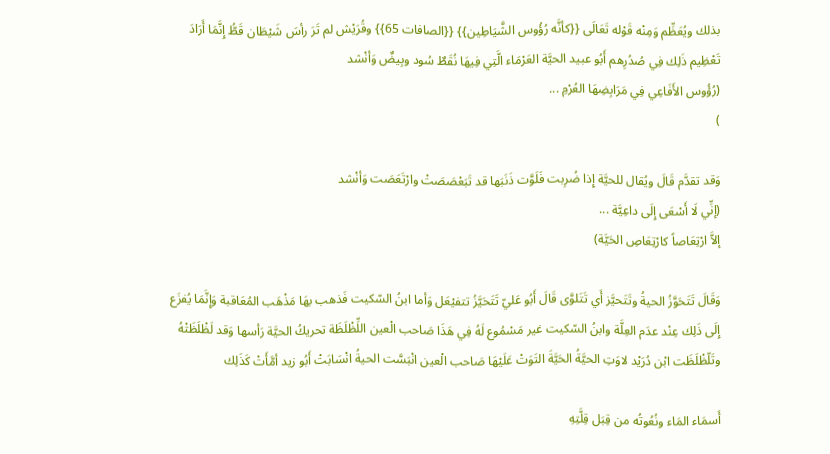بذلك ويُعَظِّم وَمِنْه قَوْله تَعَالَى {{كأنَّه رُؤُوس الشَّيَاطِين}} {{الصافات 65}} وقُرَيْش لم تَرَ رأسَ شَيْطَان قَطُّ إِنَّمَا أَرَادَ تَعْظِيم ذَلِك فِي صُدُرِهم أَبُو عبيد الحيَّة العَرْمَاء الَّتِي فِيهَا نُقَطٌ سُود وبِيضٌ وَأنْشد
(رُؤُوس الأَفَاعِي فِي مَرَابِضِهَا العُرْمِ ...
)

وَقد تقدَّم قَالَ ويُقال للحيَّة إِذا ضُرِبت فَلَوَّت ذَنَبَها قد تَبَعْصَصَتْ وارْتَعَصَت وَأنْشد
(إنِّي لَا أَسْعَى إِلَى داعِيَّة ...
إلاَّ ارْتِعَاصاً كارْتِعَاصِ الحَيَّة)

وَقَالَ تَتَحَوَّزُ الحيةُ وتَتَحيَّز أَي تَتَلوَّى قَالَ أَبُو عَليّ تَتَحَيَّزُ تتفيْعَل وَأما ابنُ السّكيت فَذهب بهَا مَذْهَب المُعَاقبة وَإِنَّمَا يُفزَع إِلَى ذَلِك عِنْد عدَم العِلَّة وابنُ السّكيت غير مَسْمُوع لَهُ فِي هَذَا صَاحب الْعين اللِّظْلَظَة تحريكُ الحيَّة رَأسها وَقد لَظْلَظَتْهُ وتَلّظْلَظَت ابْن دُرَيْد لاوَتِ الحيَّةُ الحَيَّةَ التَوَتْ عَلَيْهَا صَاحب الْعين انْبَسَّت الحيةُ انْسَابَتْ أَبُو زيد أمَّأَتْ كَذَلِك

أَسمَاء المَاء ونُعُوتُه من قِبَل قِلَّتِهِ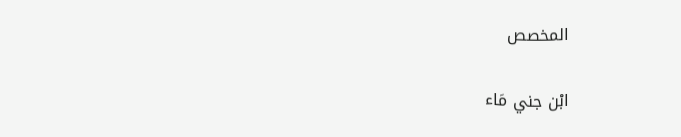المخصص

ابْن جني مَاء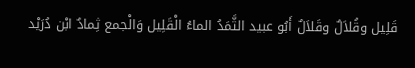قَلِيل وقُلاَلٌ وقَلاَلٌ أَبُو عبيد الثَّمَدُ الماءُ الْقَلِيل وَالْجمع ثِمادٌ ابْن دُرَيْد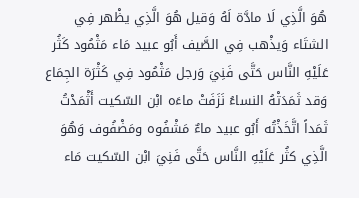هُوَ الَّذِي لَا مادَّة لَهُ وَقيل هُوَ الَّذِي يظْهر فِي الشتَاء وَيذْهب فِي الصَّيف أَبُو عبيد مَاء مَثْمُود كَثُر عَلَيْهِ النَّاس حَتَّى فَنِيَ وَرجل مَثْمُود فِي كَثْرَة الجِمَاع وَقد ثَمَدَتْهُ النساءُ نَزَفَتْ ماءَه ابْن السّكيت أَثْمَدْتُ ثَمَداً اتَّخَذْتُه أَبُو عبيد ماءٌ مَشْفُوه ومَضْفُوف وَهُوَ الَّذِي كثُر عَلَيْهِ النَّاس حَتَّى فَنِيَ ابْن السّكيت مَاء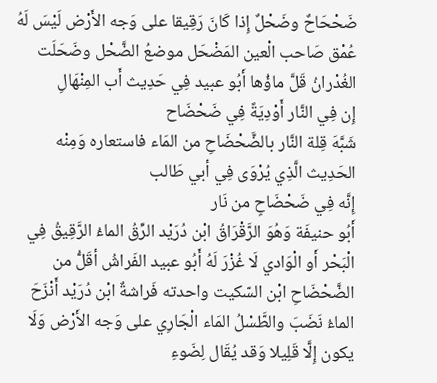ضَحْحَاحٌ وضَحْلٌ إِذا كَانَ رَقِيقا على وَجه الأَرْض لَيْسَ لَهُ عُمْق صَاحب الْعين المَضْحَل موضعُ الضَّحْل وضَحَلَت الغُدْرانُ قَلَّ ماؤُها أَبُو عبيد فِي حَدِيث أَب المِنْهَالِ
إِن فِي النَّار أَوْدِيَةً فِي ضَحْضَاح
شَبَّهَ قِلة النَّار بالضَّحْضَاحِ من المَاء فاستعاره وَمِنْه الحَدِيث الَّذِي يُرْوَى فِي أبي طَالب
إِنَّه فِي ضَحْضَاحٍ من نَار
أَبُو حنيفَة وَهُوَ الرَّقْرَاقُ ابْن دُرَيْد الرِّقُ الماءُ الرَّقِيقُ فِي الْبَحْر أَو الْوَادي لَا غُزْرَ لَهُ أَبُو عبيد الفَراشُ أقَلُّ من الضَّحْضَاحِ ابْن السّكيت واحدته فَراشةٌ ابْن دُرَيْد أَنْزَحَ الماءُ نَضَبَ والطَّسْلُ المَاء الْجَارِي على وَجه الأَرْض وَلَا يكون إِلَّا قَلِيلا وَقد يُقَال لِضَوءِ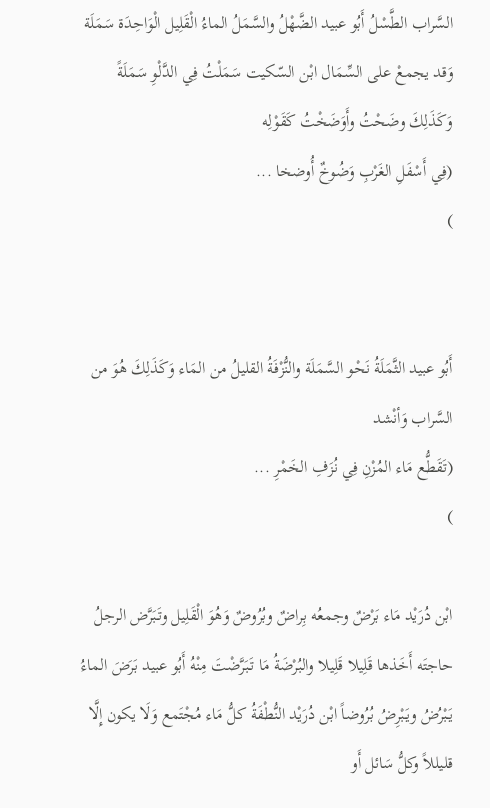السَّراب الطَّسْلُ أَبُو عبيد الضَّهْلُ والسَّمَلُ الماءُ الْقَلِيل الْوَاحِدَة سَمَلَة وَقد يجمعْ على السِّمَال ابْن السّكيت سَمَلْتُ فِي الدَّلْوِ سَمَلَةً وَكَذَلِكَ وضَحْتُ وأَوَضَخْتُ كَقَوْلِه
(فِي أَسْفَلِ الغَرْبِ وَضُوخٌ أُوضخا ...
)


أَبُو عبيد الثَّمَلَةُ نَحْو السَّمَلَة والنُّزْفَةُ القليلُ من المَاء وَكَذَلِكَ هُوَ من السَّراب وَأنْشد
(تَقَطُّع مَاء المُزْنِ فِي نُزَفِ الخَمْرِ ...
)

ابْن دُرَيْد مَاء بَرْضٌ وجمعُه بِراضٌ وبُرُوضٌ وَهُوَ الْقَلِيل وتَبَرَّض الرجلُ حاجتَه أَخَذها قَلِيلا قَلِيلا والبُرْضَةُ مَا تَبَرَّضْتَ مِنْهُ أَبُو عبيد بَرَضَ الماءُ يَبْرُضُ ويَبْرِضُ بُرُوضاً ابْن دُرَيْد النُّطْفَةُ كلُّ مَاء مُجْتَمع وَلَا يكون إِلَّا قليللاً وكلُّ سَائل أَو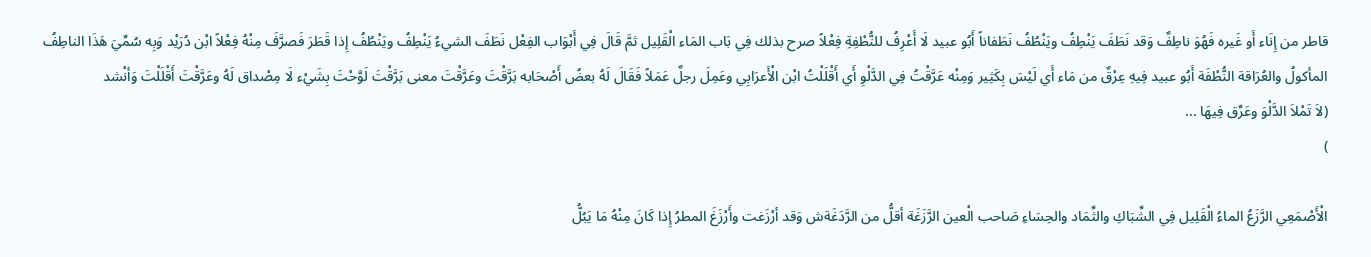قاطر من إِنَاء أَو غَيره فَهُوَ ناطِفٌ وَقد نَطَفَ يَنْطِفُ ويَنْطُفُ نَطَفاناً أَبُو عبيد لَا أَعْرِفُ للنُّطْفِةِ فِعْلاً صرح بذلك فِي بَاب المَاء الْقَلِيل ثمَّ قَالَ فِي أَبْوَاب الفِعْل نَطَفَ الشيءُ يَنْطِفُ ويَنْطُفُ إِذا قَطَرَ فَصرَّفَ مِنْهُ فِعْلاً ابْن دُرَيْد وَبِه سُمِّيَ هَذَا الناطِفُ المأكولُ والعُرَاقة النُّطْفَة أَبُو عبيد فِيهِ عِرْقٌ من مَاء أَي لَيْسَ بِكَثِير وَمِنْه عَرَّقْتُ فِي الدَّلْوِ أَي أَقْلَلْتُ ابْن الْأَعرَابِي وعَمِلَ رجلٌ عَمَلاً فَقَالَ لَهُ بعضُ أَصْحَابه بَرَّقْتَ وعَرَّقْتَ معنى بَرَّقْتَ لَوَّحْتَ بِشَيْء لَا مِصْداق لَهُ وعَرَّقْتَ أَقْلَلْتَ وَأنْشد
(لاَ تَمْلاَ الدَّلْوَ وعَرِّق فِيهَا ...
)

الْأَصْمَعِي الرَّزَعُ الماءُ الْقَلِيل فِي الشِّبَاكِ والثِّمَاد والحِسَاءِ صَاحب الْعين الرَّزَغَة أقلُّ من الرَّدَغَةش وَقد أرْزَغت وأَرْزَغَ المطرُ إِذا كَانَ مِنْهُ مَا يَبُلُّ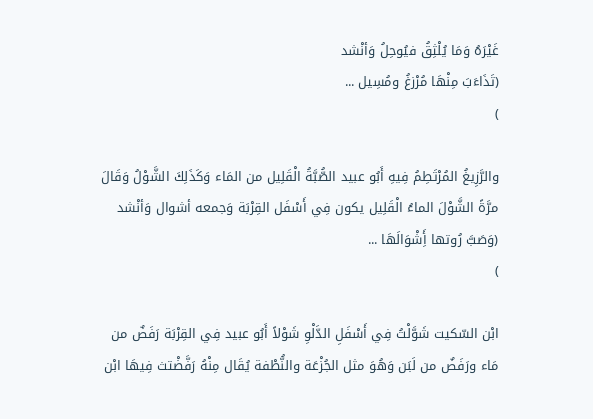غَيْرَهُ وَمَا يُلْثِقُ فيُوحِلُ وَأنْشد
(تَذَاءَبَ مِنْهَا مُرْزغُ ومُسِيل ...
)

والرَّزِيغُ المُرْتَطِمُ فِيهِ أَبُو عبيد الصُّبَّةُ الْقَلِيل من المَاء وَكَذَلِكَ الشَّوْلُ وَقَالَ مرَّةً الشَّوْلَ الماءُ الْقَلِيل يكون فِي أَسْفَل القِرْبَة وَجمعه أشوال وَأنْشد
(وَصَبَّ رُوتها أَِشْوَالَهَا ...
)

ابْن السّكيت شَوَّلْتُ فِي أَسْفَلِ الدَّلْوِ شَوْلاً أَبُو عبيد فِي القِرْبَة رَفَضٌ من مَاء ورَفَضٌ من لَبَن وَهُوَ مثل الجُزْعَة والنُّطْفة يُقَال مِنْهُ رَفَّضْتث فِيهَا ابْن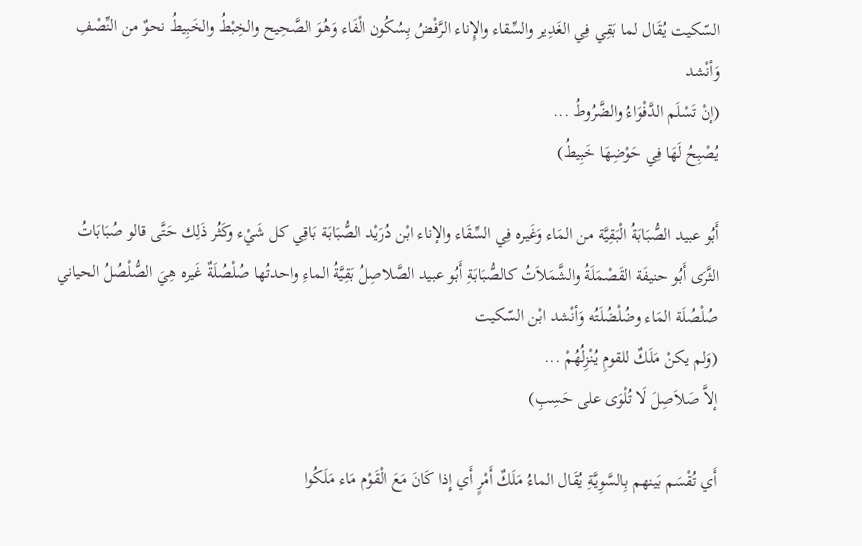السّكيت يُقَال لما بَقِي فِي الغَدِير والسِّقاء والإِناء الرَّفْضُ بِسُكُون الْفَاء وَهُوَ الصَّحِيح والخِبْطُ والخَبِيطُ نحوٌ من النِّصْفِ وَأنْشد
(إنْ تَسْلَم الدَّفْوَاءُ والضَّرُوطُ ...
يُصْبِحُ لَهَا فِي حَوْضِهَا خَبِيطُ)

أَبُو عبيد الصُّبَابَةُ الْبَقِيَّة من المَاء وَغَيره فِي السِّقَاء والإناء ابْن دُرَيْد الصُّبَابَة بَاقِي كل شَيْء وكَثُر ذَلِك حَتَّى قالو صُبَابَاتُ الثَّرَى أَبُو حنيفَة القَصْمَلَةُ والشَّمَلاَتُ كالصُّبَابَةِ أَبُو عبيد الصَّلاصِلُ بَقِيَّةُ الماءِ واحدتُها صُلْصُلَةٌ غَيره هِيَ الصُّلْصُلُ الحياني صُلْصُلَة المَاء وضُلْضُلَتُه وَأنْشد ابْن السّكيت
(وَلم يكنْ مَلَكٌ للقومِ يُنْزِلُهُمْ ...
إلاَّ صَلاَصِلَ لَا تُلْوَى على حَسِبِ)

أَي تُقْسَم بَينهم بِالسَّوِيَّةِ يُقَال الماءُ مَلَكٌ أَمْرٍ أَي إِذا كَانَ مَعَ الْقَوْم مَاء مَلَكُوا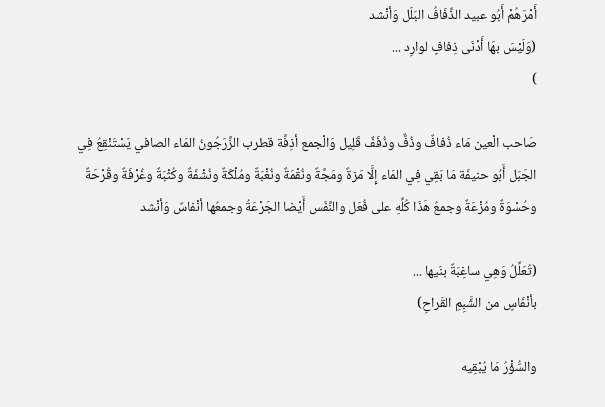أَمْرَهُمْ أَبُو عبيد الذِّفَافُ البَلَل وَأنْشد
(وَلَيْسَ بهَا أَدْنَى ذِفافٍ لوارِد ...
)

صَاحب الْعين مَاء ذُفافٌ وذُفٌّ وذُفَفٌ قَلِيل وَالْجمع أذِفَّة قطرب الزَّرَجُونُ المَاء الصافي يَسْتَنْقِعُ فِي الجَبَل أَبُو حنيفَة مَا بَقِي فِي المَاء إِلَّا مَزةٌ ومَجَّةٌ ونُقْمَةٌ ونُغْبَةٌ ومُلْكَةٌ ونُشْفَةٌ وكُثْبَةٌ وغُرْفَةٌ وقُرْحَةٌ وحُسْوَةٌ ومُزْعَةٌ وجمعُ هَذَا كُلِّهِ على فُعَل والنَّفَس أَيْضا الجَرْعَةُ وجمعُها أنْفاسٌ وَأنْشد

(تُعَلِّلُ وَهِي ساغِبَةٌ بنَيها ...
بأنْفَاسٍ من الشَّبِمِ القَراحِ)

والسُّؤْرُ مَا يُبْقِيه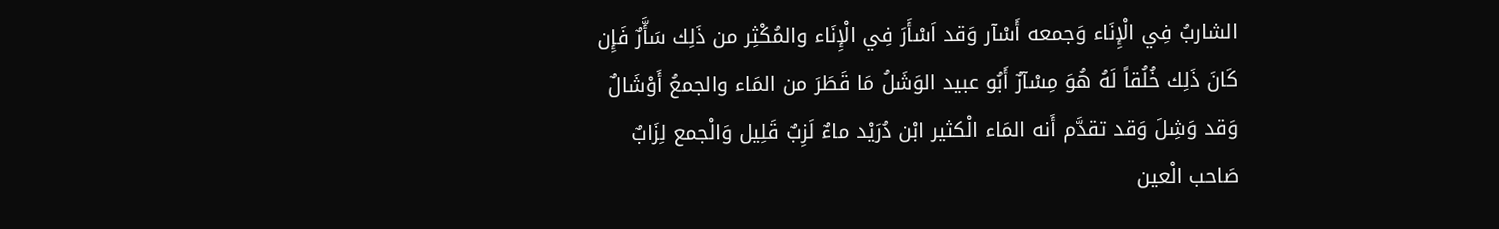الشاربُ فِي الْإِنَاء وَجمعه أَسْآر وَقد اَسْأَرَ فِي الْإِنَاء والمُكْثِر من ذَلِك سَأَّرٌ فَإِن كَانَ ذَلِك خُلُقاً لَهُ هُوَ مِسْآرٌ أَبُو عبيد الوَشَلُ مَا قَطَرَ من المَاء والجمعُ أَوْشَالٌ وَقد وَشِلَ وَقد تقدَّم أَنه المَاء الْكثير ابْن دُرَيْد ماءٌ لَزِبٌ قَلِيل وَالْجمع لِزَابٌ صَاحب الْعين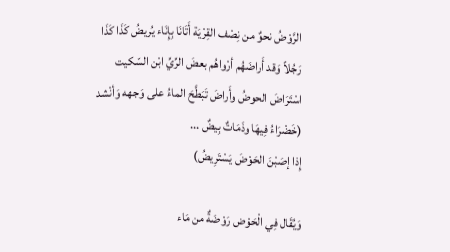الرَّوْضُ نحوٌ من نِصْف القِرْيَة أَتَانَا بِإِنَاء يُريضُ كَذَا كَذَا رَجُلاً وَقد أَراضَهُم أرْواهُم بعضَ الرِّيِّ ابْن السّكيت اسْتَرَاضَ الحوضُ وأَراضَ تَبَطَّحَ الماءُ على وَجهه وَأنْشد
(خَضْرَاءُ فِيهَا وذَمَاتٌ بِيضٌ ...
إِذا إصَبْنَ الحَوْضَ يَسْتَرِيضُ)

وَيُقَال فِي الْحَوْض رَوْضَةٌ من مَاء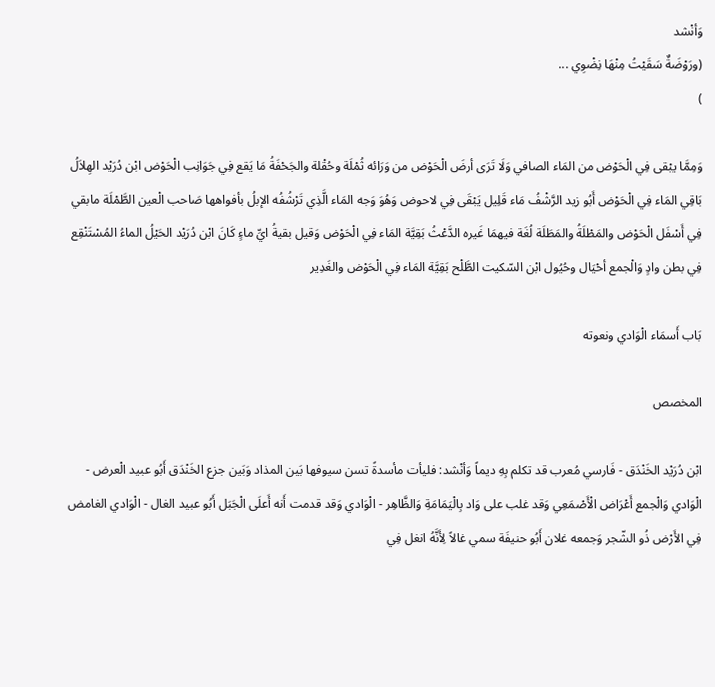وَأنْشد
(ورَوْضَةٌ سَقَيْتُ مِنْهَا نِضْوِي ...
)

وَمِمَّا يبْقى فِي الْحَوْض من المَاء الصافي وَلَا تَرَى أرضَ الْحَوْض من وَرَائه ثُمْلَة وحُقْلة والجَحْفَةُ مَا يَقع فِي جَوَانِب الْحَوْض ابْن دُرَيْد الهِلاَلُ بَاقِي المَاء فِي الْحَوْض أَبُو زيد الرَّشْفُ مَاء قَلِيل يَبْقَى فِي لاحوض وَهُوَ وَجه المَاء الَّذِي تَرْشُفُه الإبلُ بأفواهها صَاحب الْعين الطَّمْلَة مابقي فِي أَسْفَل الْحَوْض والمَطْلَةُ والمَطَلَة لُغَة فيهمَا غَيره الدَّعْثُ بَقِيَّة المَاء فِي الْحَوْض وَقيل بقيةُ ايِّ ماءٍ كَانَ ابْن دُرَيْد الحَيْلُ الماءُ المُسْتَنْقِع فِي بطن وادٍ وَالْجمع أحْيَال وحُيُول ابْن السّكيت الطَّلْح بَقِيَّة المَاء فِي الْحَوْض والغَدِير

بَاب أَسمَاء الْوَادي ونعوته

المخصص

ابْن دُرَيْد الخَنْدَق - فَارسي مُعرب قد تكلم بِهِ ديماً وَأنْشد: فليأت مأسدةً تسن سيوفها بَين المذاد وَبَين جزع الخَنْدَق أَبُو عبيد الْعرض - الْوَادي وَالْجمع أَعْرَاض الْأَصْمَعِي وَقد غلب على وَاد بِالْيَمَامَةِ وَالظَّاهِر - الْوَادي وَقد قدمت أَنه أَعلَى الْجَبَل أَبُو عبيد الغال - الْوَادي الغامض فِي الأَرْض ذُو الشّجر وَجمعه غلان أَبُو حنيفَة سمي غالاً لِأَنَّهُ انغل فِي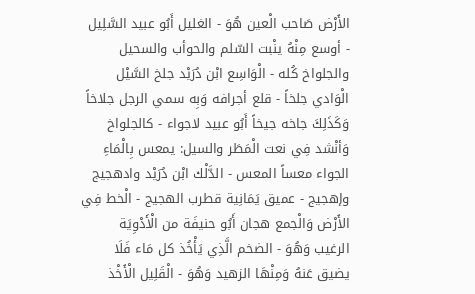الأَرْض صَاحب الْعين هُوَ - الغليل أَبُو عبيد السَّلِيل - أوسع مِنْهُ ينْبت السّلم والحوأب والسحيل والجلواخ كُله - الْوَاسِع ابْن دُرَيْد جلخ السَّيْل الْوَادي جلخاً - قلع أجرافه وَبِه سمي الرجل جلاخاً وَكَذَلِكَ جاخه جيخاً أَبُو عبيد لاجواء - كالجلواخ وَأنْشد فِي نعت الْمَطَر والسيل: يمعس بِالْمَاءِ الجواء معساً المعس - الدَّلْك ابْن دُرَيْد وادهجيج وإهجيج - عميق يَمَانِية قطرب الهجيج - الْخط فِي الأَرْض وَالْجمع هجان أَبُو حنيفَة من الْأَدْوِيَة الرغيب وَهُوَ - الضخم الَّذِي يَأْخُذ كل مَاء فَلَا يضيق عَنهُ وَمِنْهَا الزهيد وَهُوَ - الْقَلِيل الْأَخْذ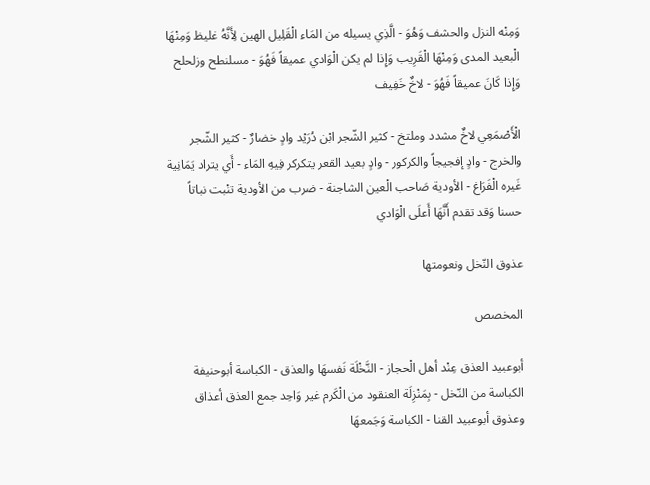وَمِنْه النزل والحشف وَهُوَ - الَّذِي يسيله من المَاء الْقَلِيل الهين لِأَنَّهُ غليظ وَمِنْهَا الْبعيد المدى وَمِنْهَا الْقَرِيب وَإِذا لم يكن الْوَادي عميقاً فَهُوَ - مسلنطح وزلحلح وَإِذا كَانَ عميقاً فَهُوَ - لاخٌ خَفِيف

الْأَصْمَعِي لاخٌ مشدد وملتخ - كثير الشّجر ابْن دُرَيْد وادٍ خضارٌ - كثير الشّجر والخرج - وادٍ إفجيجاً والكركور - وادٍ بعيد القعر يتكركر فِيهِ المَاء - أَي يتراد يَمَانِية غَيره الْفَرَاغ - الأودية صَاحب الْعين الشاجنة - ضرب من الأودية تنْبت نباتاً حسنا وَقد تقدم أَنَّهَا أَعلَى الْوَادي

عذوق النّخل ونعومتها

المخصص

أبوعبيد العذق عِنْد أهل الْحجاز - النَّخْلَة نَفسهَا والعذق - الكباسة أبوحنيفة الكباسة من النّخل - بِمَنْزِلَة العنقود من الْكَرم غير وَاحِد جمع العذق أعذاق وعذوق أبوعبيد القنا - الكباسة وَجَمعهَا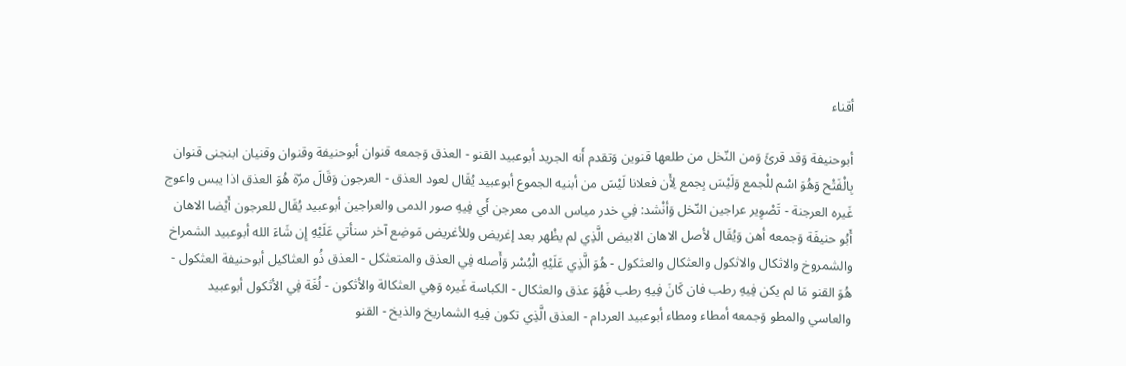أقناء

أبوحنيفة وَقد قرئَ وَمن النّخل من طلعها قنوين وَتقدم أَنه الجريد أبوعبيد القنو - العذق وَجمعه قنوان أبوحنيفة وقنوان وقنيان ابنجنى قنوان بِالْفَتْح وَهُوَ اسْم للْجمع وَلَيْسَ بِجمع لِأَن فعلانا لَيْسَ من أبنيه الجموع أبوعبيد يُقَال لعود العذق - العرجون وَقَالَ مرّة هُوَ العذق اذا يبس واعوج غَيره العرجنة - تَصْوِير عراجين النّخل وَأنْشد: فِي خدر مياس الدمى معرجن أَي فِيهِ صور الدمى والعراجين أبوعبيد يُقَال للعرجون أَيْضا الاهان أَبُو حنيفَة وَجمعه أهن وَيُقَال لأصل الاهان الابيض الَّذِي لم يظْهر بعد إغريض وللأغريض مَوضِع آخر سنأتي عَلَيْهِ إِن شَاءَ الله أبوعبيد الشمراخ والشمروخ والاثكال والاثكول والعثكال والعثكول - هُوَ الَّذِي عَلَيْهِ الْبُسْر وَأَصله فِي العذق والمتعثكل - العذق ذُو العثاكيل أبوحنيفة العثكول - هُوَ القنو مَا لم يكن فِيهِ رطب فان كَانَ فِيهِ رطب فَهُوَ عذق والعثكال - الكباسة غَيره وَهِي العثكالة والأثكون - لُغَة فِي الأثكول أبوعبيد والعاسي والمطو وَجمعه أمطاء ومطاء أبوعبيد العردام - العذق الَّذِي تكون فِيهِ الشماريخ والذيخ - القنو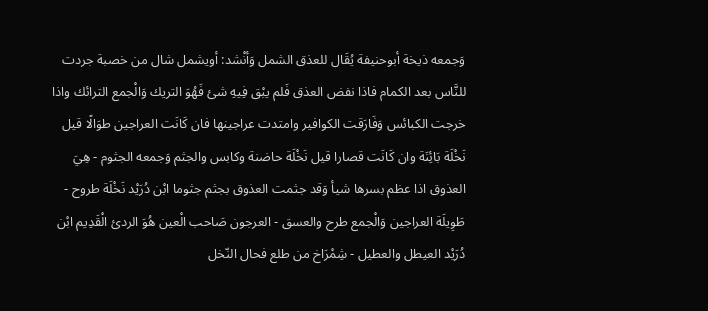وَجمعه ذيخة أبوحنيفة يُقَال للعذق الشمل وَأنْشد: أويشمل شال من خصبة جردت للنَّاس بعد الكمام فاذا نفض العذق فَلم يبْق فِيهِ شئ فَهُوَ التريك وَالْجمع الترائك واذا خرجت الكبائس وَفَارَقت الكوافير وامتدت عراجينها فان كَانَت العراجين طوَالًا قيل نَخْلَة بَائِنَة وان كَانَت قصارا قيل نَخْلَة حاضنة وكابس والجثم وَجمعه الجثوم - هِيَ العذوق اذا عظم بسرها شيأ وَقد جثمت العذوق بجثم جثوما ابْن دُرَيْد نَخْلَة طروح - طَوِيلَة العراجين وَالْجمع طرح والعسق - العرجون صَاحب الْعين هُوَ الردئ الْقَدِيم ابْن دُرَيْد العيطل والعطيل - شِمْرَاخ من طلع فحال النّخل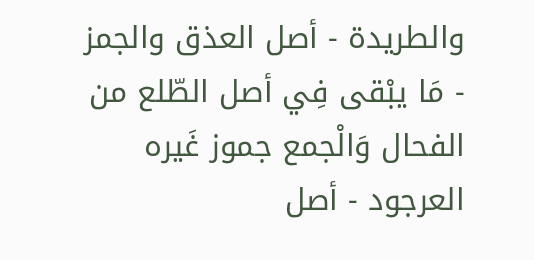والطريدة - أصل العذق والجمز - مَا يبْقى فِي أصل الطّلع من الفحال وَالْجمع جموز غَيره العرجود - أصل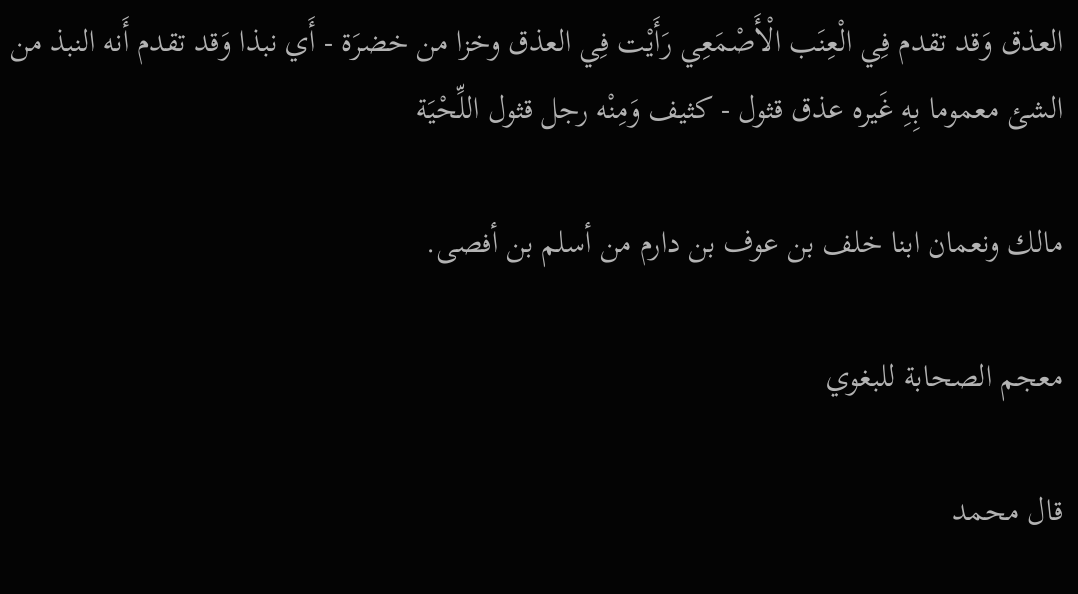العذق وَقد تقدم فِي الْعِنَب الْأَصْمَعِي رَأَيْت فِي العذق وخزا من خضرَة - أَي نبذا وَقد تقدم أَنه النبذ من الشئ معموما بِهِ غَيره عذق قثول - كثيف وَمِنْه رجل قثول اللِّحْيَة

مالك ونعمان ابنا خلف بن عوف بن دارم من أسلم بن أفصى.

معجم الصحابة للبغوي

قال محمد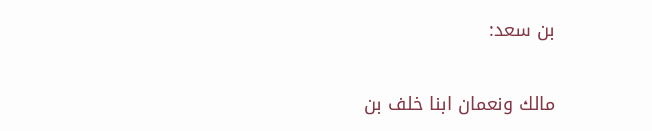بن سعد:

مالك ونعمان ابنا خلف بن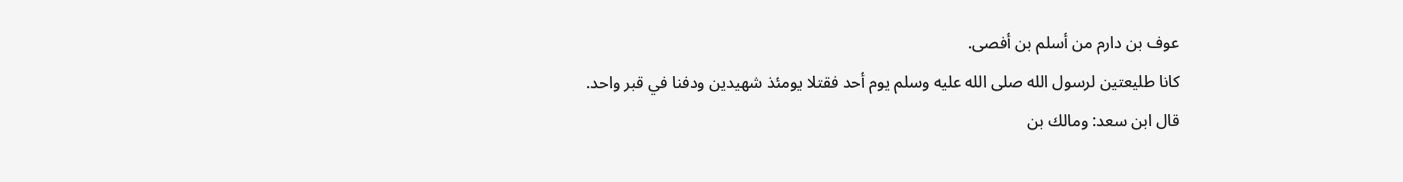عوف بن دارم من أسلم بن أفصى.
كانا طليعتين لرسول الله صلى الله عليه وسلم يوم أحد فقتلا يومئذ شهيدين ودفنا في قبر واحد.
قال ابن سعد: ومالك بن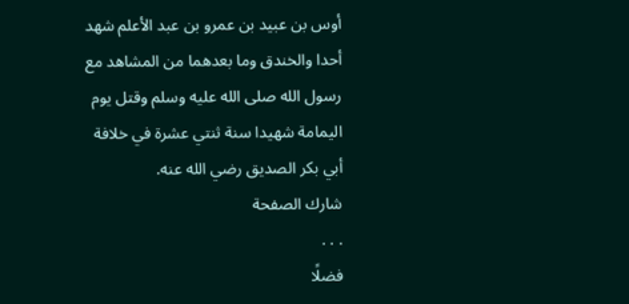أوس بن عبيد بن عمرو بن عبد الأعلم شهد أحدا والخندق وما بعدهما من المشاهد مع رسول الله صلى الله عليه وسلم وقتل يوم اليمامة شهيدا سنة ثنتي عشرة في خلافة أبي بكر الصديق رضي الله عنه.
شارك الصفحة
. . .
فضلًا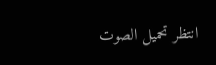انتظر تحميل الصوت